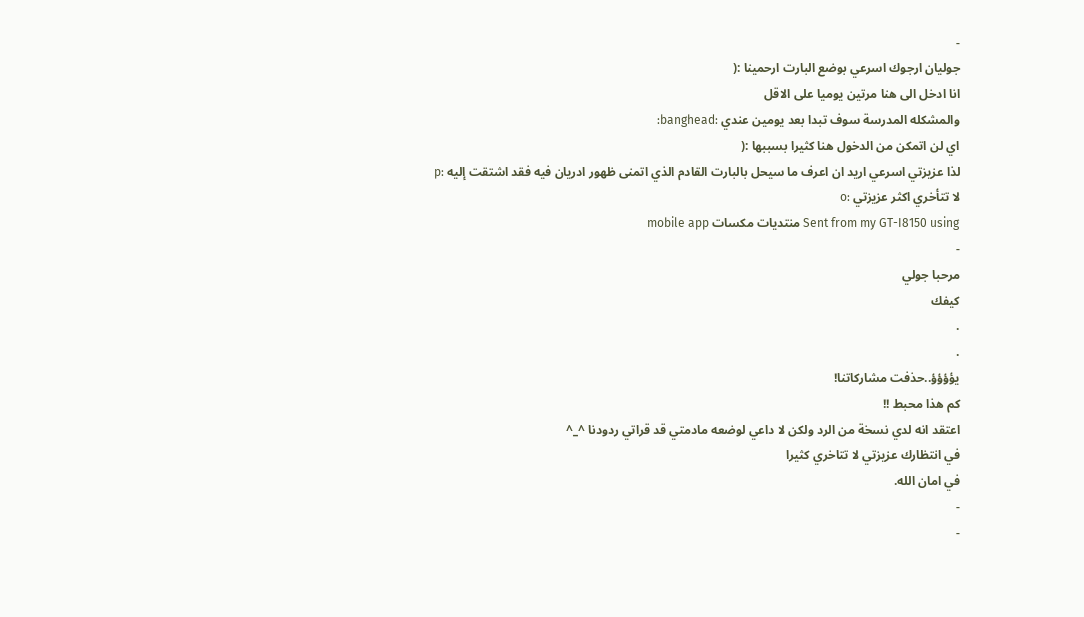-
جوليان ارجوك اسرعي بوضع البارت ارحمينا :(
انا ادخل الى هنا مرتين يوميا على الاقل
والمشكله المدرسة سوف تبدا بعد يومين عندي :banghead:
اي لن اتمكن من الدخول هنا كثيرا بسببها :(
لذا عزيزتي اسرعي اريد ان اعرف ما سيحل بالبارت القادم الذي اتمنى ظهور ادريان فيه فقد اشتقت إليه :p
لا تتأخري اكثر عزيزتي :o
Sent from my GT-I8150 using منتديات مكسات mobile app
-
مرحبا جولي
كيفك
.
.
يؤؤؤؤ..حذفت مشاركاتنا!
كم هذا محبط !!
اعتقد انه لدي نسخة من الرد ولكن لا داعي لوضعه مادمتي قد قراتي ردودنا ^_^
في انتظارك عزيزتي لا تتاخري كثيرا
في امان الله.
-
-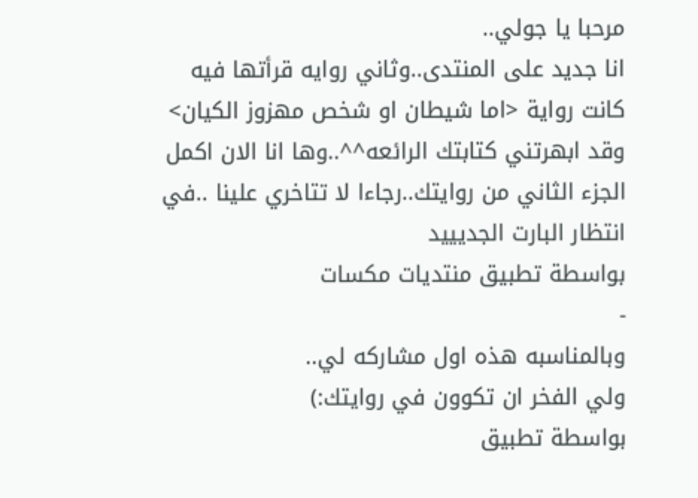مرحبا يا جولي..
انا جديد على المنتدى..وثاني روايه قرأتها فيه كانت رواية <اما شيطان او شخص مهزوز الكيان> وقد ابهرتني كتابتك الرائعه^^..وها انا الان اكمل الجزء الثاني من روايتك..رجاءا لا تتاخري علينا ..في انتظار البارت الجديييد
بواسطة تطبيق منتديات مكسات
-
وبالمناسبه هذه اول مشاركه لي..
ولي الفخر ان تكوون في روايتك:)
بواسطة تطبيق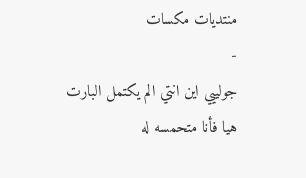منتديات مكسات
-
جولييي اين انتي الم يكتمل البارت
هيا فأنا متحمسه له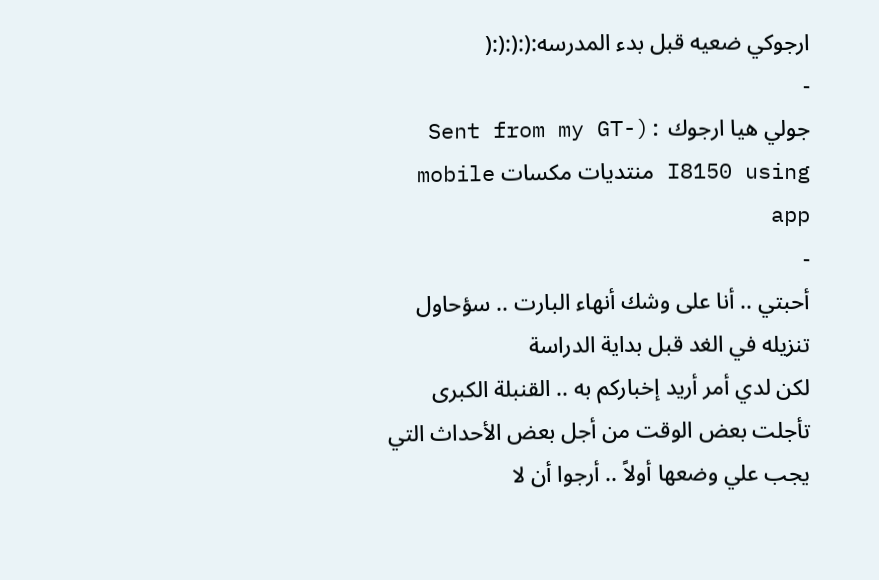ارجوكي ضعيه قبل بدء المدرسه:(:(:(:(
-
جولي هيا ارجوك :(Sent from my GT-I8150 using منتديات مكسات mobile app
-
أحبتي .. أنا على وشك أنهاء البارت .. سؤحاول تنزيله في الغد قبل بداية الدراسة
لكن لدي أمر أريد إخباركم به .. القنبلة الكبرى تأجلت بعض الوقت من أجل بعض الأحداث التي يجب علي وضعها أولاً .. أرجوا أن لا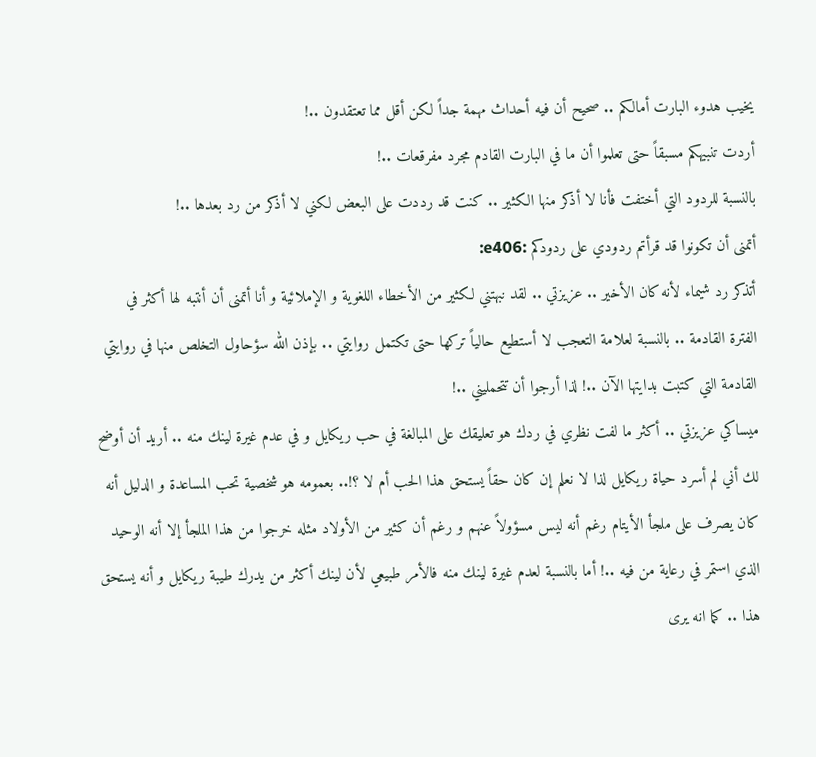يخيب هدوء البارت أمالكم .. صحيح أن فيه أحداث مهمة جداً لكن أقل مما تعتقدون ..!
أردت تنبيهكم مسبقاً حتى تعلموا أن ما في البارت القادم مجرد مفرقعات ..!
بالنسبة للردود التي أختفت فأنا لا أذكر منها الكثير .. كنت قد رددت على البعض لكني لا أذكر من رد بعدها ..!
أتمنى أن تكونوا قد قرأتم ردودي على ردودكم :e406:
أتذكر رد شيماء لأنه كان الأخير .. عزيزتي .. لقد نبهتني لكثير من الأخطاء اللغوية و الإملائية و أنا أتمنى أن أنتبه لها أكثر في الفترة القادمة .. بالنسبة لعلامة التعجب لا أستطيع حالياً تركها حتى تكتمل روايتي .. بإذن الله سؤحاول التخلص منها في روايتي القادمة التي كتبت بدايتها الآن ..! لذا أرجوا أن تتحمليني ..!
ميساكي عزيزتي .. أكثر ما لفت نظري في ردك هو تعليقك على المبالغة في حب ريكايل و في عدم غيرة لينك منه .. أريد أن أوضح لك أني لم أسرد حياة ريكايل لذا لا نعلم إن كان حقاً يستحق هذا الحب أم لا ؟!.. بعمومه هو شخصية تحب المساعدة و الدليل أنه كان يصرف على ملجأ الأيتام رغم أنه ليس مسؤولاً عنهم و رغم أن كثير من الأولاد مثله خرجوا من هذا الملجأ إلا أنه الوحيد الذي استمر في رعاية من فيه ..! أما بالنسبة لعدم غيرة لينك منه فالأمر طبيعي لأن لينك أكثر من يدرك طيبة ريكايل و أنه يستحق هذا .. كما انه يرى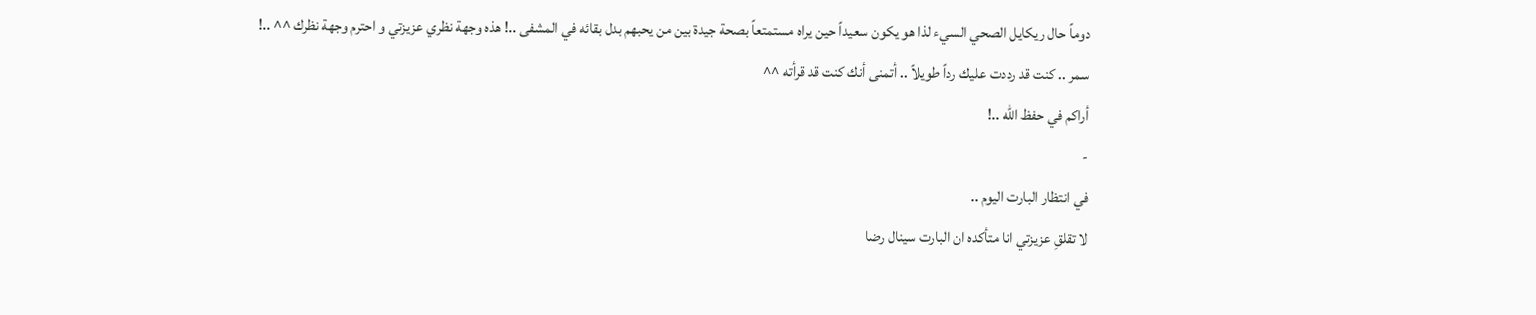دوماً حال ريكايل الصحي السيء لذا هو يكون سعيداً حين يراه مستمتعاً بصحة جيدة بين من يحبهم بدل بقائه في المشفى ..! هذه وجهة نظري عزيزتي و احترم وجهة نظرك ^^ ..!
سمر .. كنت قد رددت عليك رداً طويلاً .. أتمنى أنك كنت قد قرأته ^^
أراكم في حفظ الله ..!
-
في انتظار البارت اليوم ..
لا تقلقِ عزيزتي انا متأكده ان البارت سينال رضا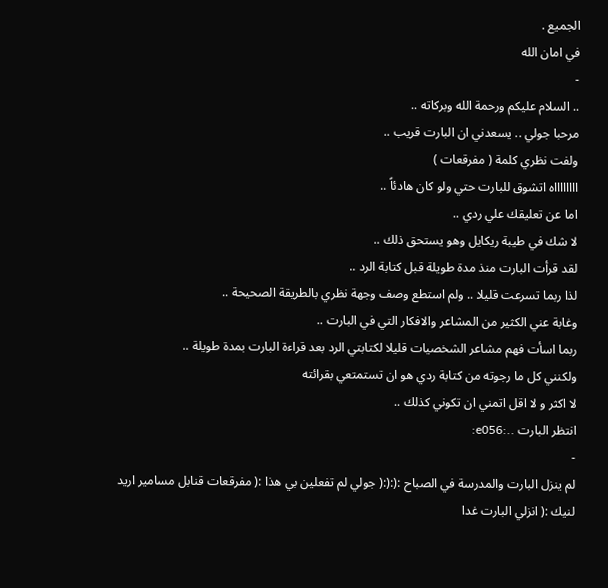الجميع .
في امان الله
-
.. السلام عليكم ورحمة الله وبركاته ..
مرحبا جولي .. يسعدني ان البارت قريب ..
ولفت نظري كلمة ( مفرقعات )
ااااااااه اتشوق للبارت حتي ولو كان هادئاً ..
اما عن تعليقك علي ردي ..
لا شك في طيبة ريكايل وهو يستحق ذلك ..
لقد قرأت البارت منذ مدة طويلة قبل كتابة الرد ..
لذا ربما تسرعت قليلا .. ولم استطع وصف وجهة نظري بالطريقة الصحيحة ..
وغابة عني الكثير من المشاعر والافكار التي في البارت ..
ربما اسأت فهم مشاعر الشخصيات قليلا لكتابتي الرد بعد قراءة البارت بمدة طويلة ..
ولكنني كل ما رجوته من كتابة ردي هو ان تستمتعي بقرائته
لا اكثر و لا اقل اتمني ان تكوني كذلك ..
انتظر البارت ..:e056:
-
لم ينزل البارت والمدرسة في الصباح :(:(:( جولي لم تفعلين بي هذا :( مفرقعات قنابل مسامير اريد لنيك :( انزلي البارت غدا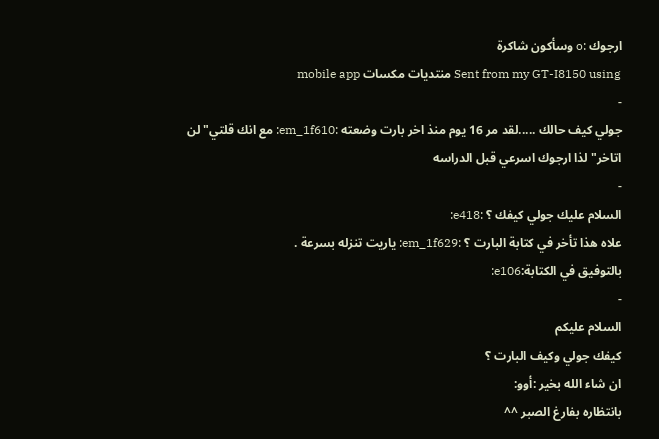ارجوك :o وسأكون شاكرة
Sent from my GT-I8150 using منتديات مكسات mobile app
-
جولي كيف حالك .....لقد مر 16 يوم منذ اخر بارت وضعته :em_1f610: مع انك قلتي" لن اتاخر" لذا ارجوك اسرعي قبل الدراسه
-
السلام عليك جولي كيفك ؟ :e418:
علاه هذا تأخر في كتابة البارت ؟ :em_1f629: ياريت تنزله بسرعة .
بالتوفيق في الكتابة:e106:
-
السلام عليكم
كيفك جولي وكيف البارت ؟
ان شاء الله بخير :أوو:
بانتظاره بفارغ الصبر ^^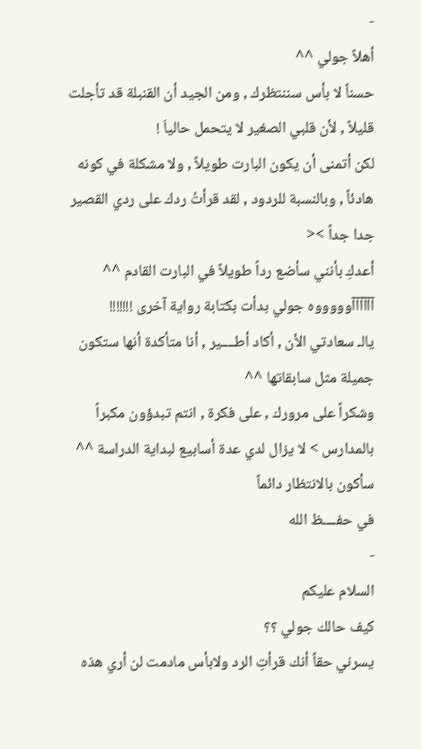-
أهلاً جولي ^^
حسناً لا بأس سننتظرك , ومن الجيد أن القنبلة قد تأجلت قليلاً , لأن قلبي الصغير لا يتحمل حالياَ !
لكن أتمنى أن يكون البارت طويلاً , ولا مشكلة في كونه هادئاً , وبالنسبة للردود , لقد قرأتُ ردك على ردي القصير جدا جداً ><
أعدكِ بأنني سأضع رداً طويلاً في البارت القادم ^^
آآآآآآوووووه جولي بدأت بكتابة رواية آخرى !!!!!!!
يالـ سعادتي الأن , أكاد أطــــير , أنا متأكدة أنها ستكون جميلة مثل سابقاتها ^^
وشكراً على مرورك , على فكرة , انتم تبدؤون مكبراً بالمدارس > لا يزال لدي عدة أسابيع لبداية الدراسة ^^
سأكون بالانتظار دائماً
في حفــــظ الله
-
السلام عليكم
كيف حالك جولي ؟؟
يسرني حقاً أنك قرأتِ الرد ولابأس مادمت لن أري هذه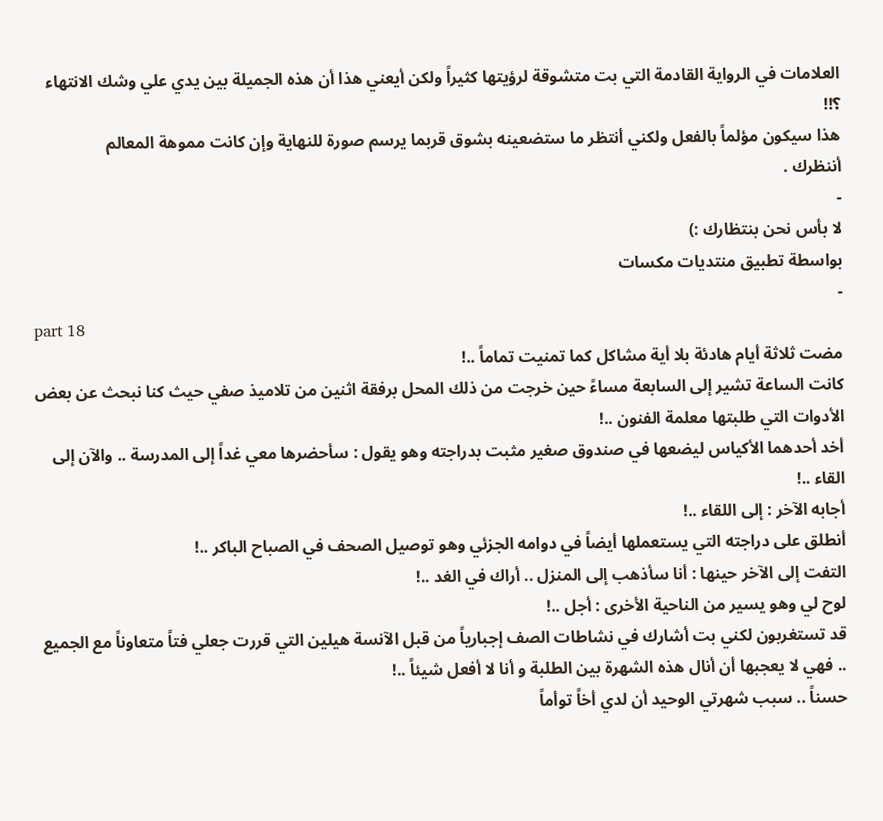العلامات في الرواية القادمة التي بت متشوقة لرؤيتها كثيراً ولكن أيعني هذا أن هذه الجميلة بين يدي علي وشك الانتهاء ؟!!
هذا سيكون مؤلماً بالفعل ولكني أنتظر ما ستضعينه بشوق قربما يرسم صورة للنهاية وإن كانت مموهة المعالم
أننظرك .
-
لا بأس نحن بنتظارك :)
بواسطة تطبيق منتديات مكسات
-
part 18
مضت ثلاثة أيام هادئة بلا أية مشاكل كما تمنيت تماماً ..!
كانت الساعة تشير إلى السابعة مساءً حين خرجت من ذلك المحل برفقة اثنين من تلاميذ صفي حيث كنا نبحث عن بعض الأدوات التي طلبتها معلمة الفنون ..!
أخد أحدهما الأكياس ليضعها في صندوق صغير مثبت بدراجته وهو يقول : سأحضرها معي غداً إلى المدرسة .. والآن إلى القاء ..!
أجابه الآخر : إلى اللقاء ..!
أنطلق على دراجته التي يستعملها أيضاً في دوامه الجزئي وهو توصيل الصحف في الصباح الباكر ..!
التفت إلى الآخر حينها : أنا سأذهب إلى المنزل .. أراك في الغد ..!
لوح لي وهو يسير من الناحية الأخرى : أجل ..!
قد تستغربون لكني بت أشارك في نشاطات الصف إجبارياً من قبل الآنسة هيلين التي قررت جعلي فتاً متعاوناً مع الجميع .. فهي لا يعجبها أن أنال هذه الشهرة بين الطلبة و أنا لا أفعل شيئاً ..!
حسناً .. سبب شهرتي الوحيد أن لدي أخاً توأماً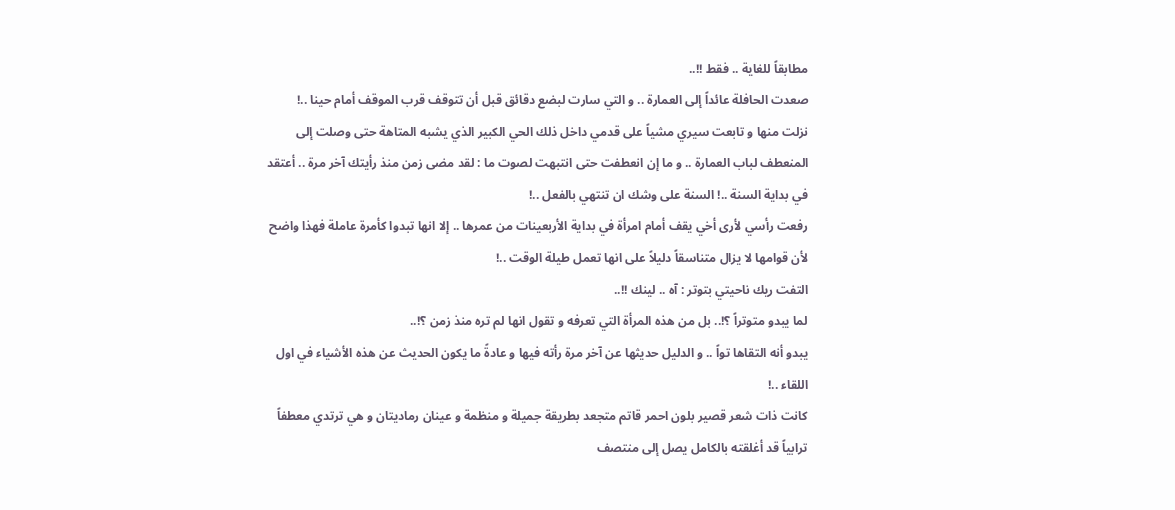مطابقاً للغاية .. فقط !!..
صعدت الحافلة عائداً إلى العمارة .. و التي سارت لبضع دقائق قبل أن تتوقف قرب الموقف أمام حينا ..!
نزلت منها و تابعت سيري مشياً على قدمي داخل ذلك الحي الكبير الذي يشبه المتاهة حتى وصلت إلى المنعطف لباب العمارة .. و ما إن انعطفت حتى انتبهت لصوت ما : لقد مضى زمن منذ رأيتك آخر مرة .. أعتقد في بداية السنة ..! السنة على وشك ان تنتهي بالفعل ..!
رفعت رأسي لأرى أخي يقف أمام امرأة في بداية الأربعينات من عمرها .. إلا انها تبدوا كأمرة عاملة فهذا واضح لأن قوامها لا يزال متناسقاً دليلاً على انها تعمل طيلة الوقت ..!
التفت ريك ناحيتي بتوتر : آه .. لينك !!..
لما يبدو متوتراً ؟!.. بل من هذه المرأة التي تعرفه و تقول انها لم تره منذ زمن ؟!..
يبدو أنه التقاها تواً .. و الدليل حديثها عن آخر مرة رأته فيها و عادةً ما يكون الحديث عن هذه الأشياء في اول اللقاء ..!
كانت ذات شعر قصير بلون احمر قاتم متجعد بطريقة جميلة و منظمة و عينان رماديتان و هي ترتدي معطفاً ترابياً قد أغلقته بالكامل يصل إلى منتصف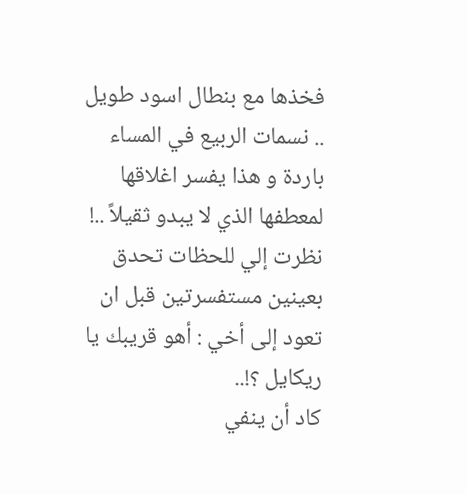فخذها مع بنطال اسود طويل .. نسمات الربيع في المساء باردة و هذا يفسر اغلاقها لمعطفها الذي لا يبدو ثقيلاً ..!
نظرت إلي للحظات تحدق بعينين مستفسرتين قبل ان تعود إلى أخي : أهو قريبك يا ريكايل ؟!..
كاد أن ينفي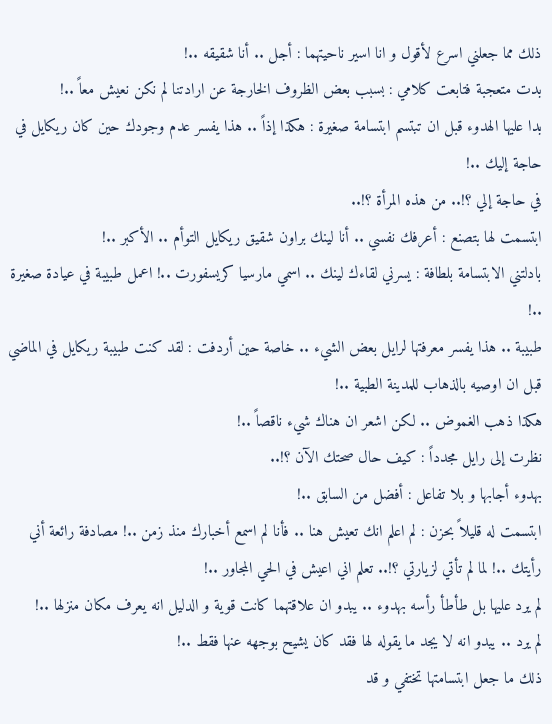ذلك مما جعلني اسرع لأقول و انا اسير ناحيتهما : أجل .. أنا شقيقه ..!
بدت متعجبة فتابعت كلامي : بسبب بعض الظروف الخارجة عن ارادتنا لم نكن نعيش معاً ..!
بدا عليها الهدوء قبل ان تبتسم ابتسامة صغيرة : هكذا إذاً .. هذا يفسر عدم وجودك حين كان ريكايل في حاجة إليك ..!
في حاجة إلي ؟!.. من هذه المرأة ؟!..
ابتسمت لها بتصنع : أعرفك نفسي .. أنا لينك براون شقيق ريكايل التوأم .. الأكبر ..!
بادلتني الابتسامة بلطافة : يسرني لقاءك لينك .. اسمي مارسيا كريسفورت ..! اعمل طبيبة في عيادة صغيرة ..!
طبيبة .. هذا يفسر معرفتها لرايل بعض الشيء .. خاصة حين أردفت : لقد كنت طبيبة ريكايل في الماضي قبل ان اوصيه بالذهاب للمدينة الطبية ..!
هكذا ذهب الغموض .. لكن اشعر ان هناك شيء ناقصاً ..!
نظرت إلى رايل مجدداً : كيف حال صحتك الآن ؟!..
بهدوء أجابها و بلا تفاعل : أفضل من السابق ..!
ابتسمت له قليلاً بحزن : لم اعلم انك تعيش هنا .. فأنا لم اسمع أخبارك منذ زمن ..! مصادفة رائعة أني رأيتك ..! لما لم تأتي لزيارتي ؟!.. تعلم اني اعيش في الحي المجاور ..!
لم يرد عليها بل طأطأ رأسه بهدوء .. يبدو ان علاقتهما كانت قوية و الدليل انه يعرف مكان منزلها ..!
لم يرد .. يبدو انه لا يجد ما يقوله لها فقد كان يشيح بوجهه عنها فقط ..!
ذلك ما جعل ابتسامتها تختفي و قد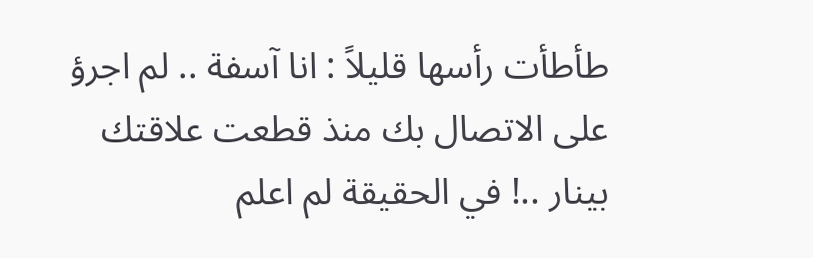طأطأت رأسها قليلاً : انا آسفة .. لم اجرؤ على الاتصال بك منذ قطعت علاقتك بينار ..! في الحقيقة لم اعلم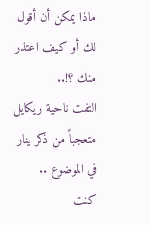ماذا يمكن أن أقول لك أو كيف اعتذر منك ؟!..
التفت ناحية ريكايل متعجباً من ذكر ينار في الموضوع .. كنت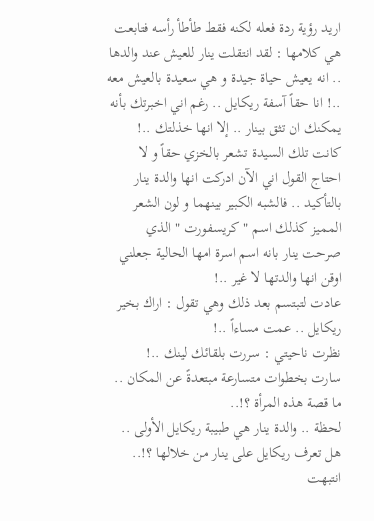اريد رؤية ردة فعله لكنه فقط طأطأ رأسه فتابعت هي كلامها : لقد انتقلت ينار للعيش عند والدها .. انه يعيش حياة جيدة و هي سعيدة بالعيش معه ..! انا حقاً آسفة ريكايل .. رغم اني اخبرتك بأنه يمكنك ان تثق بينار .. إلا انها خذلتك ..!
كانت تلك السيدة تشعر بالخزي حقاً و لا احتاج القول اني الآن ادركت انها والدة ينار بالتأكيد .. فالشبه الكبير بينهما و لون الشعر المميز كذلك اسم " كريسفورت " الذي صرحت ينار بانه اسم اسرة امها الحالية جعلني اوقن انها والدتها لا غير ..!
عادت لتبتسم بعد ذلك وهي تقول : اراك بخير ريكايل .. عمت مساءاً ..!
نظرت ناحيتي : سررت بلقائك لينك ..!
سارت بخطوات متسارعة مبتعدةً عن المكان .. ما قصة هذه المرأة ؟!..
لحظة .. والدة ينار هي طبيبة ريكايل الأولى .. هل تعرف ريكايل على ينار من خلالها ؟!..
انتبهت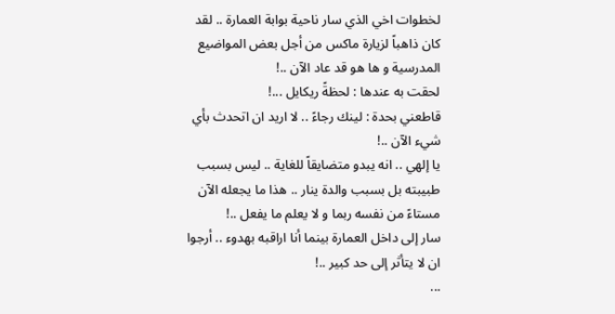لخطوات اخي الذي سار ناحية بوابة العمارة .. لقد كان ذاهباً لزيارة ماكس من أجل بعض المواضيع المدرسية و ها هو قد عاد الآن ..!
لحقت به عندها : لحظةً ريكايل ...!
قاطعني بحدة : لينك رجاءً .. لا اريد ان اتحدث بأي شيء الآن ..!
يا إلهي .. انه يبدو متضايقاً للغاية .. ليس بسبب طبيبته بل بسبب والدة ينار .. هذا ما يجعله الآن مستاءً من نفسه ربما و لا يعلم ما يفعل ..!
سار إلى داخل العمارة بينما أنا اراقبه بهدوء .. أرجوا ان لا يتأثر إلى حد كبير ..!
...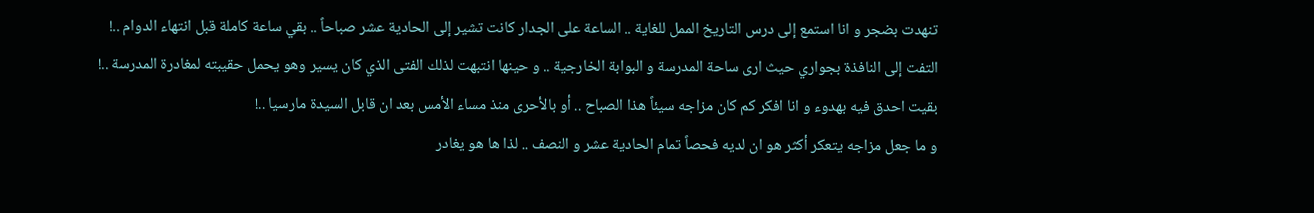تنهدت بضجر و انا استمع إلى درس التاريخ الممل للغاية .. الساعة على الجدار كانت تشير إلى الحادية عشر صباحاً .. بقي ساعة كاملة قبل انتهاء الدوام ..!
التفت إلى النافذة بجواري حيث ارى ساحة المدرسة و البوابة الخارجية .. و حينها انتبهت لذلك الفتى الذي كان يسير وهو يحمل حقيبته لمغادرة المدرسة ..!
بقيت احدق فيه بهدوء و انا افكر كم كان مزاجه سيئاً هذا الصباح .. أو بالأحرى منذ مساء الأمس بعد ان قابل السيدة مارسيا ..!
و ما جعل مزاجه يتعكر أكثر هو ان لديه فحصاً تمام الحادية عشر و النصف .. لذا ها هو يغادر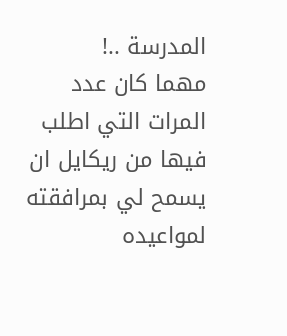المدرسة ..!
مهما كان عدد المرات التي اطلب فيها من ريكايل ان يسمح لي بمرافقته لمواعيده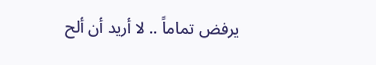يرفض تماماً .. لا أريد أن ألح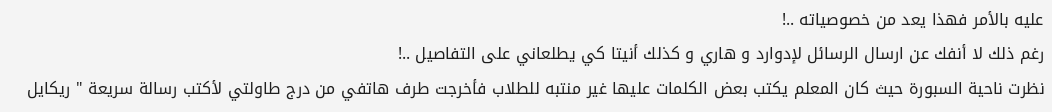عليه بالأمر فهذا يعد من خصوصياته ..!
رغم ذلك لا أنفك عن ارسال الرسائل لإدوارد و هاري و كذلك أنيتا كي يطلعاني على التفاصيل ..!
نظرت ناحية السبورة حيث كان المعلم يكتب بعض الكلمات عليها غير منتبه للطلاب فأخرجت طرف هاتفي من درج طاولتي لأكتب رسالة سريعة " ريكايل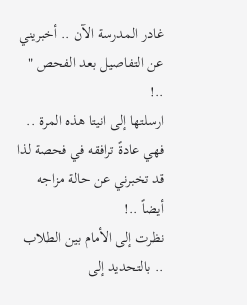غادر المدرسة الآن .. أخبريني عن التفاصيل بعد الفحص " ..!
ارسلتها إلى انيتا هذه المرة .. فهي عادةً ترافقه في فحصة لذا قد تخبرني عن حالة مزاجه أيضاً ..!
نظرت إلى الأمام بين الطلاب .. بالتحديد إلى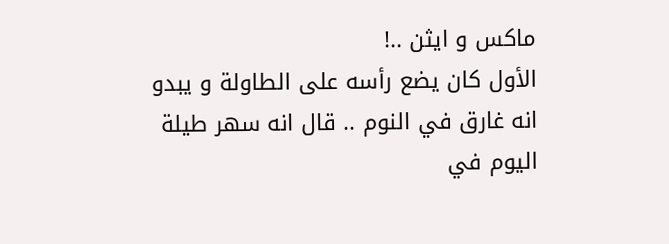ماكس و ايثن ..!
الأول كان يضع رأسه على الطاولة و يبدو انه غارق في النوم .. قال انه سهر طيلة اليوم في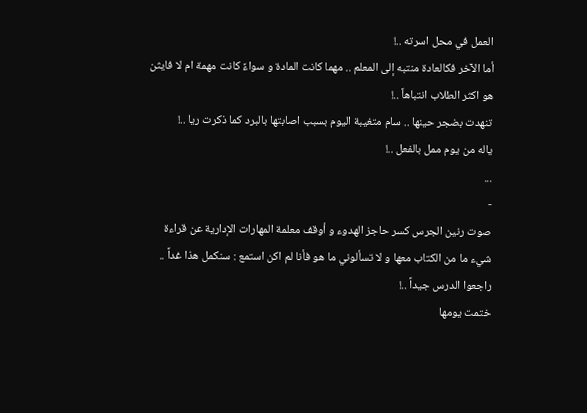العمل في محل اسرته ..!
أما الآخر فكالعادة منتبه إلى المعلم .. مهما كانت المادة و سواءً كانت مهمة ام لا فايثن هو اكثر الطلاب انتباهاً ..!
تنهدت بضجر حينها .. سام متغيبة اليوم بسبب اصابتها بالبرد كما ذكرت ريا ..!
ياله من يوم ممل بالفعل ..!
...
-
صوت رنين الجرس كسر حاجز الهدوء و أوقف معلمة المهارات الإدارية عن قراءة شيء ما من الكتاب معها و لا تسألوني ما هو فأنا لم اكن استمع : سنكمل هذا غداً .. راجعوا الدرس جيداً ..!
ختمت يومها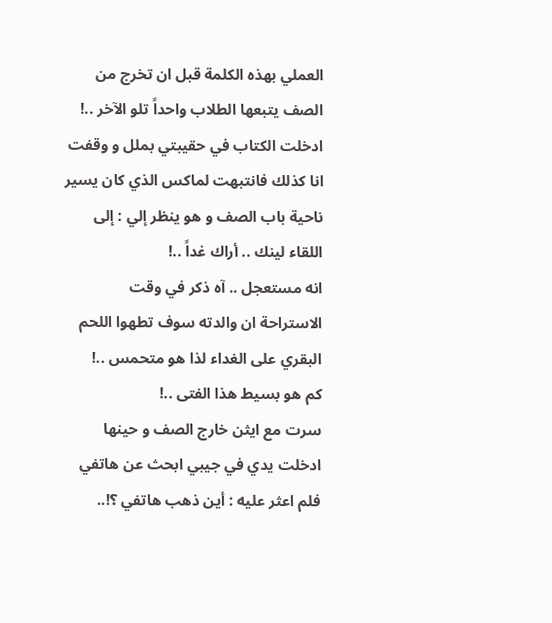العملي بهذه الكلمة قبل ان تخرج من الصف يتبعها الطلاب واحداً تلو الآخر ..!
ادخلت الكتاب في حقيبتي بملل و وقفت انا كذلك فانتبهت لماكس الذي كان يسير ناحية باب الصف و هو ينظر إلي : إلى اللقاء لينك .. أراك غداً ..!
انه مستعجل .. آه ذكر في وقت الاستراحة ان والدته سوف تطهوا اللحم البقري على الغداء لذا هو متحمس ..!
كم هو بسيط هذا الفتى ..!
سرت مع ايثن خارج الصف و حينها ادخلت يدي في جيبي ابحث عن هاتفي فلم اعثر عليه : أين ذهب هاتفي ؟!..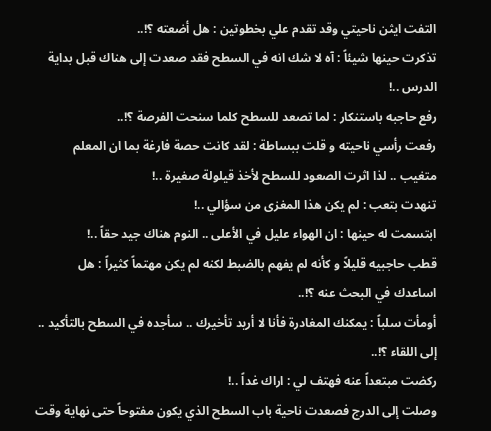التفت ايثن ناحيتي وقد تقدم علي بخطوتين : هل أضعته ؟!..
تذكرت حينها شيئاً : آه لا شك انه في السطح فقد صعدت إلى هناك قبل بداية الدرس ..!
رفع حاجبه باستنكار : لما تصعد للسطح كلما سنحت الفرصة ؟!..
رفعت رأسي ناحيته و قلت ببساطة : لقد كانت حصة فارغة بما ان المعلم متغيب .. لذا اثرت الصعود للسطح لأخذ قيلولة صغيرة ..!
تنهدت بتعب : لم يكن هذا المغزى من سؤالي ..!
ابتسمت له حينها : ان الهواء عليل في الأعلى .. النوم هناك جيد حقاً ..!
قطب حاجبيه قليلاً و كأنه لم يفهم بالضبط لكنه لم يكن مهتماً كثيراً : هل اساعدك في البحث عنه ؟!..
أومأت سلباً : يمكنك المغادرة فأنا لا أريد تأخيرك .. سأجده في السطح بالتأكيد .. إلى اللقاء ؟!..
ركضت مبتعداً عنه فهتف لي : اراك غداً ..!
وصلت إلى الدرج فصعدت ناحية باب السطح الذي يكون مفتوحاً حتى نهاية وقت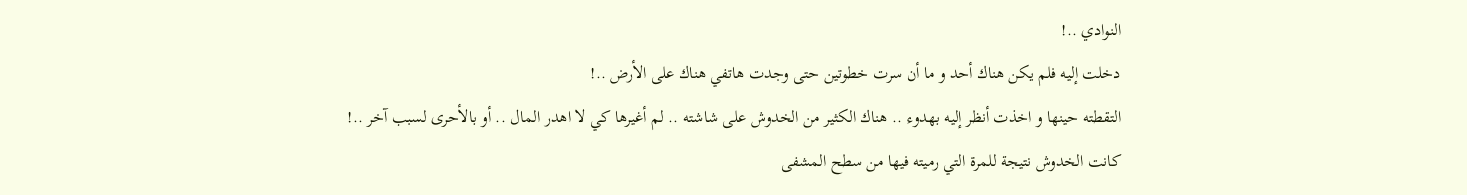النوادي ..!
دخلت إليه فلم يكن هناك أحد و ما أن سرت خطوتين حتى وجدت هاتفي هناك على الأرض ..!
التقطته حينها و اخذت أنظر إليه بهدوء .. هناك الكثير من الخدوش على شاشته .. لم أغيرها كي لا اهدر المال .. أو بالأحرى لسبب آخر ..!
كانت الخدوش نتيجة للمرة التي رميته فيها من سطح المشفى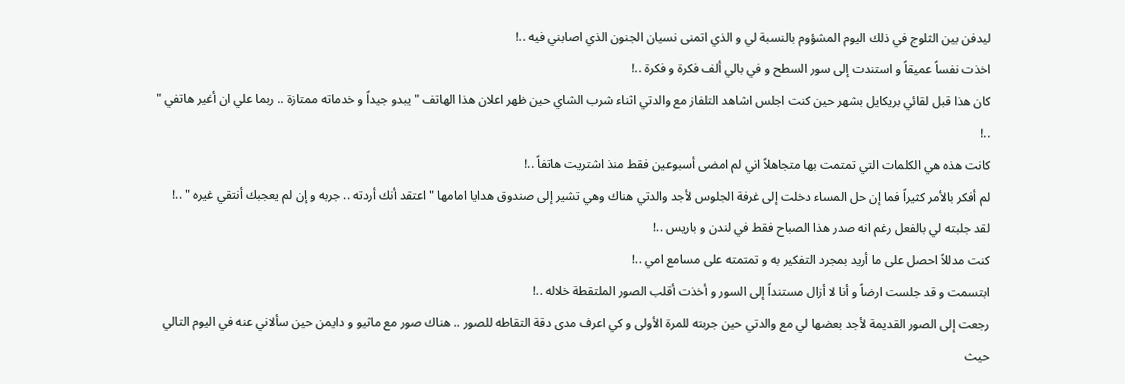ليدفن بين الثلوج في ذلك اليوم المشؤوم بالنسبة لي و الذي اتمنى نسيان الجنون الذي اصابني فيه ..!
اخذت نفساً عميقاً و استندت إلى سور السطح و في بالي ألف فكرة و فكرة ..!
كان هذا قبل لقائي بريكايل بشهر حين كنت اجلس اشاهد التلفاز مع والدتي اثناء شرب الشاي حين ظهر اعلان هذا الهاتف " يبدو جيداً و خدماته ممتازة .. ربما علي ان أغير هاتفي " ..!
كانت هذه هي الكلمات التي تمتمت بها متجاهلاً اني لم امضى أسبوعين فقط منذ اشتريت هاتفاً ..!
لم أفكر بالأمر كثيراً فما إن حل المساء دخلت إلى غرفة الجلوس لأجد والدتي هناك وهي تشير إلى صندوق هدايا امامها " اعتقد أنك أردته .. جربه و إن لم يعجبك أنتقي غيره " ..!
لقد جلبته لي بالفعل رغم انه صدر هذا الصباح فقط في لندن و باريس ..!
كنت مدللاً احصل على ما أريد بمجرد التفكير به و تمتمته على مسامع امي ..!
ابتسمت و قد جلست ارضاً و أنا لا أزال مستنداً إلى السور و أخذت أقلب الصور الملتقطة خلاله ..!
رجعت إلى الصور القديمة لأجد بعضها لي مع والدتي حين جربته للمرة الأولى و كي اعرف مدى دقة التقاطه للصور .. هناك صور مع ماثيو و دايمن حين سألاني عنه في اليوم التالي حيث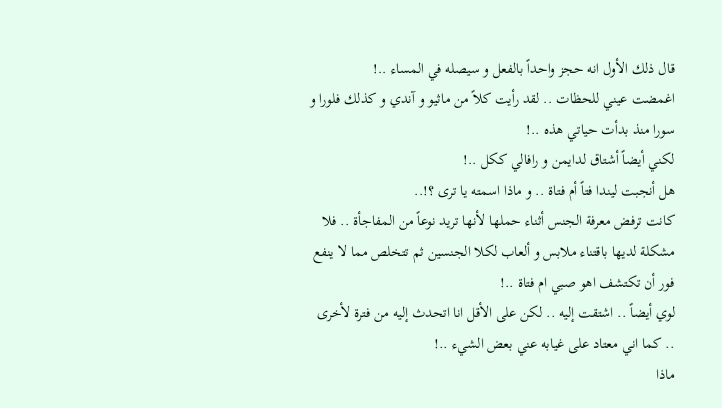قال ذلك الأول انه حجز واحداً بالفعل و سيصله في المساء ..!
اغمضت عيني للحظات .. لقد رأيت كلاً من ماثيو و آندي و كذلك فلورا و سورا منذ بدأت حياتي هذه ..!
لكني أيضاً أشتاق لدايمن و رافالي ككل ..!
هل أنجبت ليندا فتاً أم فتاة .. و ماذا اسمته يا ترى ؟!..
كانت ترفض معرفة الجنس أثناء حملها لأنها تريد نوعاً من المفاجأة .. فلا مشكلة لديها باقتناء ملابس و ألعاب لكلا الجنسين ثم تتخلص مما لا ينفع فور أن تكتشف اهو صبي ام فتاة ..!
لوي أيضاً .. اشتقت إليه .. لكن على الأقل انا اتحدث إليه من فترة لأخرى .. كما اني معتاد على غيابه عني بعض الشيء ..!
ماذا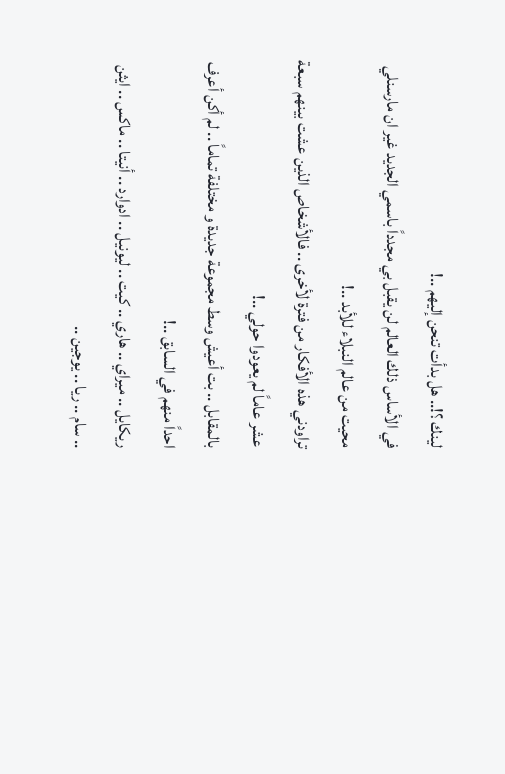لينك ؟!.. هل بدأت تنحن إليهم ..!
في الأساس ذلك العالم لن يقبل بي مجدداً باسمي الجديد غير ان مارسنلي محيت من عالم النبلاء للأبد ..!
تراودني هذه الأفكار من فترة لأخرى .. فالأشخاص الذين عشت بينهم سبعة عشر عاماً لم يعودوا حولي ..!
بالمقابل .. بت أعيش وسط مجموعة جديدة و مختلفة تماماً .. لم أكن أعرف احداً منهم في السابق ..!
ريكايل .. ميراي .. هاري .. كيت .. ليونيل .. ادوارد .. أنيتا .. ماكس .. ايثن .. سام .. ريا .. يوجين ..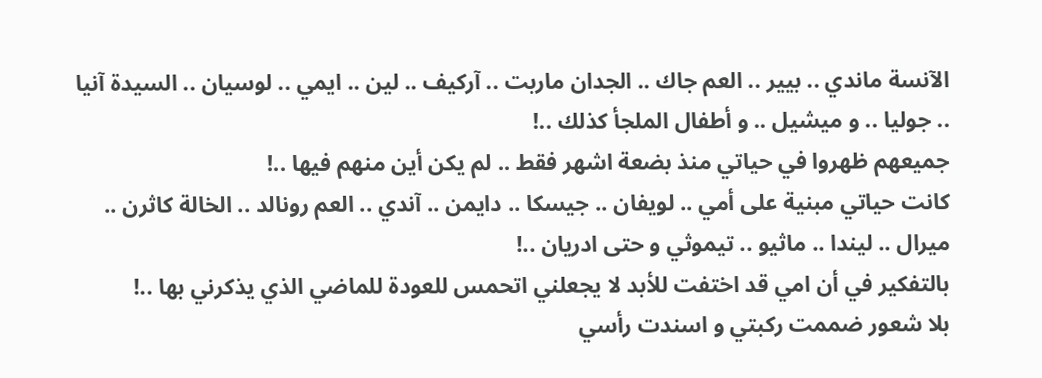الآنسة ماندي .. بيير .. العم جاك .. الجدان ماربت .. آركيف .. لين .. ايمي .. لوسيان .. السيدة آنيا .. جوليا .. و ميشيل .. و أطفال الملجأ كذلك ..!
جميعهم ظهروا في حياتي منذ بضعة اشهر فقط .. لم يكن أين منهم فيها ..!
كانت حياتي مبنية على أمي .. لويفان .. جيسكا .. دايمن .. آندي .. العم رونالد .. الخالة كاثرن .. ميرال .. ليندا .. ماثيو .. تيموثي و حتى ادريان ..!
بالتفكير في أن امي قد اختفت للأبد لا يجعلني اتحمس للعودة للماضي الذي يذكرني بها ..!
بلا شعور ضممت ركبتي و اسندت رأسي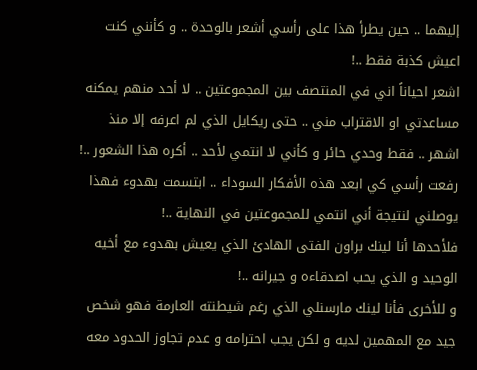إليهما .. حين يطرأ هذا على رأسي أشعر بالوحدة .. و كأنني كنت اعيش كذبة فقط ..!
اشعر احياناً اني في المنتصف بين المجموعتين .. لا أحد منهم يمكنه مساعدتي او الاقتراب مني .. حتى ريكايل الذي لم اعرفه إلا منذ اشهر .. فقط وحدي حائر و كأني لا انتمي لأحد .. أكره هذا الشعور ..!
رفعت رأسي كي ابعد هذه الأفكار السوداء .. ابتسمت بهدوء فهذا يوصلني لنتيجة أني انتمي للمجموعتين في النهاية ..!
فلأحدها أنا لينك براون الفتى الهادئ الذي يعيش بهدوء مع أخيه الوحيد و الذي يحب اصدقاءه و جيرانه ..!
و للأخرى فأنا لينك مارسنلي الذي رغم شيطنته العارمة فهو شخص جيد مع المهمين لديه و لكن يجب احترامه و عدم تجاوز الحدود معه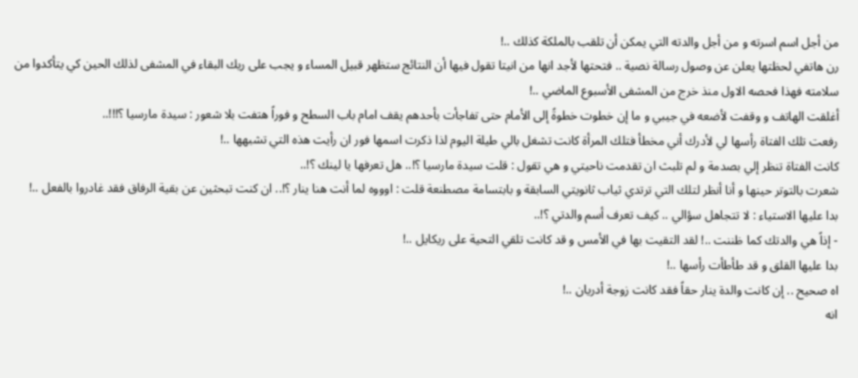من أجل اسم اسرته و من أجل والدته التي يمكن أن تلقب بالملكة كذلك ..!
رن هاتفي لحظتها يعلن عن وصول رسالة نصية .. فتحتها لأجد انها من انيتا تقول فيها أن النتائج ستظهر قبيل المساء و يجب على ريك البقاء في المشفى لذلك الحين كي يتأكدوا من سلامته فهذا فحصه الاول منذ خرج من المشفى الأسبوع الماضي ..!
أغلقت الهاتف و وقفت لأضعه في جيبي و ما إن خطوت خطوةً إلى الأمام حتى تفاجأت بأحدهم يقف امام باب السطح و فوراً هتفت بلا شعور : سيدة مارسيا ؟!!!..
رفعت تلك الفتاة رأسها لي لأدرك أني مخطأ فتلك المرأة كانت تشغل بالي طيلة اليوم لذا ذكرت اسمها فور ان رأيت هذه التي تشبهها ..!
كانت الفتاة تنظر إلي بصدمة و لم تلبث ان تقدمت ناحيتي و هي تقول : قلت سيدة مارسيا ؟!.. هل تعرفها يا لينك ؟!..
شعرت بالتوتر حينها و أنا أنظر لتلك التي ترتدي ثياب ثانويتي السابقة و بابتسامة مصطنعة قلت : اوووه لما أنت هنا ينار ؟!.. ان كنت تبحثين عن بقية الرفاق فقد غادروا بالفعل ..!
بدا عليها الاستياء : لا تتجاهل سؤالي .. كيف تعرف أسم والدتي ؟!..
- إذاً هي والدتك كما ظننت ..! لقد التقيت بها في الأمس و قد كانت تلقي التحية على ريكايل ..!
بدا عليها القلق و قد طأطأت رأسها ..!
اه صحيح .. إن كانت والدة ينار حقاً فقد كانت زوجة أدريان ..!
انه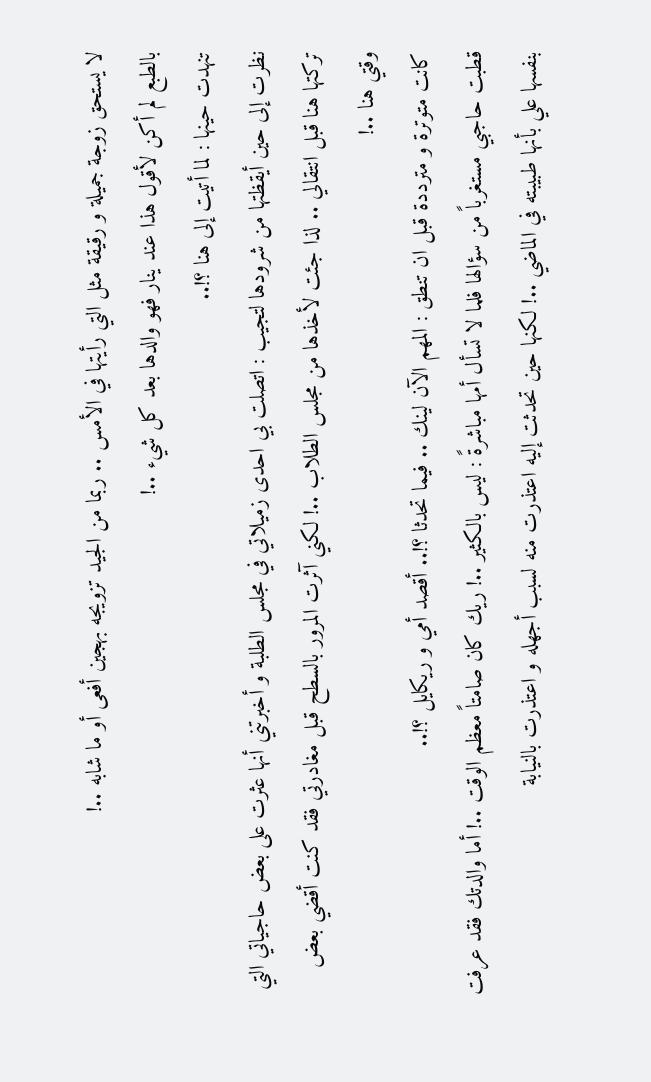لا يستحق زوجة جميلة و رقيقة مثل التي رأيتها في الأمس .. ربما من الجيد تزويجه بهجين أفعى أو ما شابه ..!
بالطبع لم أكن لأقول هذا عند ينار فهو والدها بعد كل شيء ..!
تنهدت حينها : لما أتيت إلى هنا ؟!..
نظرت إلى حين أيقظتها من شرودها لتجيب : اتصلت بي احدى زميلاتي في مجلس الطلبة و أخبرتني أنها عثرت على بعض حاجياتي التي تركتها هنا قبل انتقالي .. لذا جئت لأخذها من مجلس الطلاب ..! لكني آثرت المرور بالسطح قبل مغادرتي فقد كنت أقضي بعض وقتي هنا ..!
كانت متوترة و مترددة قبل ان تنطق : المهم الآن لينك .. فيما تحدثا ؟!.. أقصد أمي و ريكايل ؟!..
قطبت حاجبي مستغرباً من سؤالها فلما لا تسأل أمها مباشرةً : ليس بالكثير ..! ريك كان صامتاً معظم الوقت ..! أما والدتك فقد عرفت بنفسها علي بأنها طبيبته في الماضي ..! لكنها حين تحدثت إليه اعتذرت منه لسبب أجهله و اعتذرت بالنيابة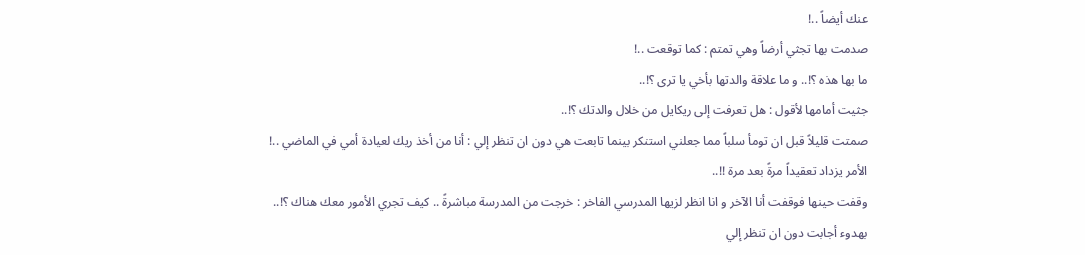عنك أيضاً ..!
صدمت بها تجثي أرضاً وهي تمتم : كما توقعت ..!
ما بها هذه ؟!.. و ما علاقة والدتها بأخي يا ترى ؟!..
جثيت أمامها لأقول : هل تعرفت إلى ريكايل من خلال والدتك ؟!..
صمتت قليلاً قبل ان تومأ سلباً مما جعلني استنكر بينما تابعت هي دون ان تنظر إلي : أنا من أخذ ريك لعيادة أمي في الماضي ..!
الأمر يزداد تعقيداً مرةً بعد مرة !!..
وقفت حينها فوقفت أنا الآخر و انا انظر لزيها المدرسي الفاخر : خرجت من المدرسة مباشرةً .. كيف تجري الأمور معك هناك ؟!..
بهدوء أجابت دون ان تنظر إلي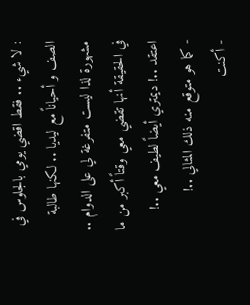: لا شيء .. فقط اقضي يومي بالجلوس في الصف و أحياناً مع ليديا .. لكنها طالبة مشهورة لذا ليست متفرغة لي على الدوام .. في الحقيقة أنها تقضي معي وقتاً أكبر من ما اعتقد ..! ديمتري أيضاً لطيف معي ..!
- كما هو متوقع منه ذلك المثالي ..!
- أكنت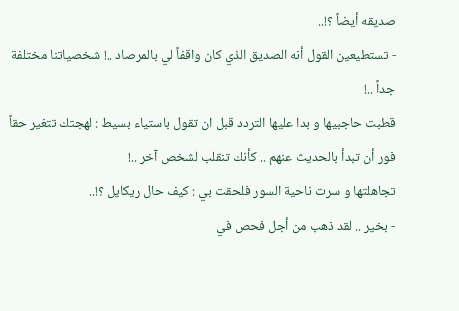صديقه أيضاً ؟!..
- تستطيعين القول أنه الصديق الذي كان واقفاً لي بالمرصاد ..! شخصياتنا مختلفة جداً ..!
قطبت حاجبيها و بدا عليها التردد قبل ان تقول باستياء بسيط : لهجتك تتغير حقاً فور أن تبدأ بالحديث عنهم .. كأنك تنقلب لشخص آخر ..!
تجاهلتها و سرت ناحية السور فلحقت بي : كيف حال ريكايل ؟!..
- بخير .. لقد ذهب من أجل فحص في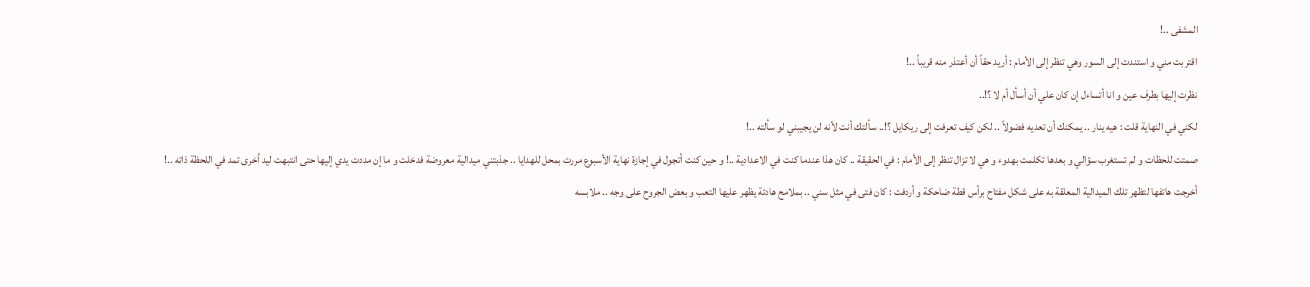المشفى ..!
اقتربت مني و استندت إلى السور وهي تنظر إلى الأمام : أريد حقاً أن أعتذر منه قريباً ..!
نظرت إليها بطرف عين و انا أتساءل إن كان علي أن أسأل أم لا ؟!..
لكني في النهاية قلت : هيه ينار .. يمكنك أن تعديه فضولاً .. لكن كيف تعرفت إلى ريكايل ؟!.. سألتك أنت لأنه لن يجيبني لو سألته ..!
صمتت للحظات و لم تستغرب سؤالي و بعدها تكلمت بهدوء و هي لا تزال تنظر إلى الأمام : في الحقيقة .. كان هذا عندما كنت في الاعدادية ..! و حين كنت أتجول في إجازة نهاية الأسبوع مررت بمحل للهدايا .. جذبتني ميدالية معروضة فدخلت و ما إن مددت يدي إليها حتى انتبهت ليد أخرى تمد في اللحظة ذاته ..!
أخرجت هاتفها لتظهر تلك الميدالية المعلقة به على شكل مفتاح برأس قطة ضاحكة و أردفت : كان فتى في مثل سني .. بملامح هادئة يظهر عليها التعب و بعض الجروح على وجه .. ملابسه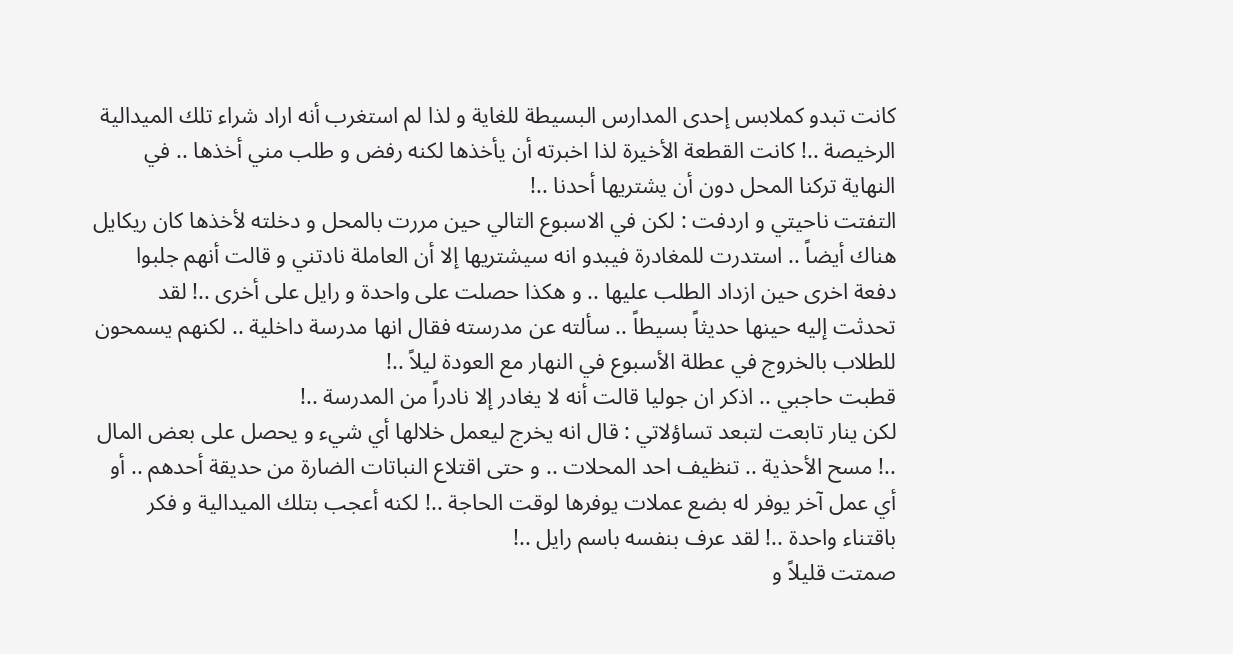كانت تبدو كملابس إحدى المدارس البسيطة للغاية و لذا لم استغرب أنه اراد شراء تلك الميدالية الرخيصة ..! كانت القطعة الأخيرة لذا اخبرته أن يأخذها لكنه رفض و طلب مني أخذها .. في النهاية تركنا المحل دون أن يشتريها أحدنا ..!
التفتت ناحيتي و اردفت : لكن في الاسبوع التالي حين مررت بالمحل و دخلته لأخذها كان ريكايل هناك أيضاً .. استدرت للمغادرة فيبدو انه سيشتريها إلا أن العاملة نادتني و قالت أنهم جلبوا دفعة اخرى حين ازداد الطلب عليها .. و هكذا حصلت على واحدة و رايل على أخرى ..! لقد تحدثت إليه حينها حديثاً بسيطاً .. سألته عن مدرسته فقال انها مدرسة داخلية .. لكنهم يسمحون للطلاب بالخروج في عطلة الأسبوع في النهار مع العودة ليلاً ..!
قطبت حاجبي .. اذكر ان جوليا قالت أنه لا يغادر إلا نادراً من المدرسة ..!
لكن ينار تابعت لتبعد تساؤلاتي : قال انه يخرج ليعمل خلالها أي شيء و يحصل على بعض المال ..! مسح الأحذية .. تنظيف احد المحلات .. و حتى اقتلاع النباتات الضارة من حديقة أحدهم .. أو أي عمل آخر يوفر له بضع عملات يوفرها لوقت الحاجة ..! لكنه أعجب بتلك الميدالية و فكر باقتناء واحدة ..! لقد عرف بنفسه باسم رايل ..!
صمتت قليلاً و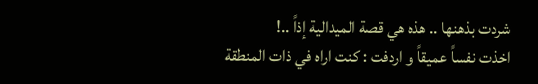شردت بذهنها .. هذه هي قصة الميدالية إذاً ..!
اخذت نفساً عميقاً و اردفت : كنت اراه في ذات المنطقة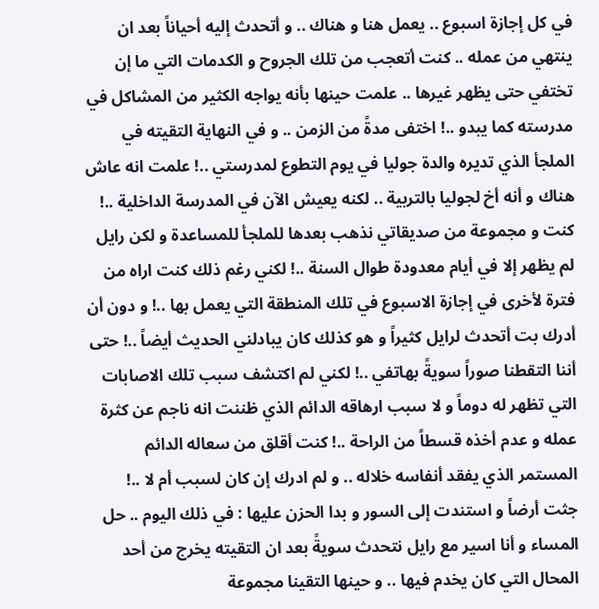في كل إجازة اسبوع .. يعمل هنا و هناك .. و أتحدث إليه أحياناً بعد ان ينتهي من عمله .. كنت أتعجب من تلك الجروح و الكدمات التي ما إن تختفي حتى يظهر غيرها .. علمت حينها بأنه يواجه الكثير من المشاكل في مدرسته كما يبدو ..! اختفى مدةً من الزمن .. و في النهاية التقيته في الملجأ الذي تديره والدة جوليا في يوم التطوع لمدرستي ..! علمت انه عاش هناك و أنه أخ لجوليا بالتربية .. لكنه يعيش الآن في المدرسة الداخلية ..! كنت و مجموعة من صديقاتي نذهب بعدها للملجأ للمساعدة و لكن رايل لم يظهر إلا في أيام معدودة طوال السنة ..! لكني رغم ذلك كنت اراه من فترة لأخرى في إجازة الاسبوع في تلك المنطقة التي يعمل بها ..! و دون أن أدرك بت أتحدث لرايل كثيراً و هو كذلك كان يبادلني الحديث أيضاً ..! حتى أننا التقطنا صوراً سويةً بهاتفي ..! لكني لم اكتشف سبب تلك الاصابات التي تظهر له دوماً و لا سبب ارهاقه الدائم الذي ظننت انه ناجم عن كثرة عمله و عدم أخذه قسطاً من الراحة ..! كنت أقلق من سعاله الدائم المستمر الذي يفقد أنفاسه خلاله .. و لم ادرك إن كان لسبب أم لا ..!
جثت أرضاً و استندت إلى السور و بدا الحزن عليها : في ذلك اليوم .. حل المساء و أنا اسير مع رايل نتحدث سويةً بعد ان التقيته يخرج من أحد المحال التي كان يخدم فيها .. و حينها التقينا مجموعة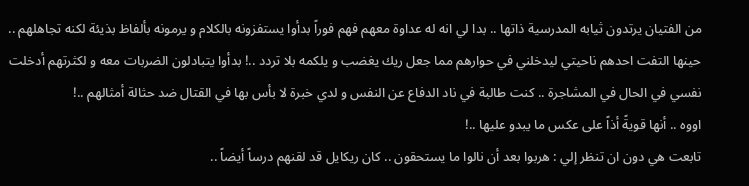من الفتيان يرتدون ثيابه المدرسية ذاتها .. بدا لي انه له عداوة معهم فهم فوراً بدأوا يستفزونه بالكلام و يرمونه بألفاظ بذيئة لكنه تجاهلهم .. حينها التفت احدهم ناحيتي ليدخلني في حوارهم مما جعل ريك يغضب و يلكمه بلا تردد ..! بدأوا يتبادلون الضربات معه و لكثرتهم أدخلت نفسي في الحال في المشاجرة .. كنت طالبة في ناد الدفاع عن النفس و لدي خبرة لا بأس بها في القتال ضد حثالة أمثالهم ..!
اووه .. أنها قويةً أذاً على عكس ما يبدو عليها ..!
تابعت هي دون ان تنظر إلي : هربوا بعد أن نالوا ما يستحقون .. كان ريكايل قد لقنهم درساً أيضاً ..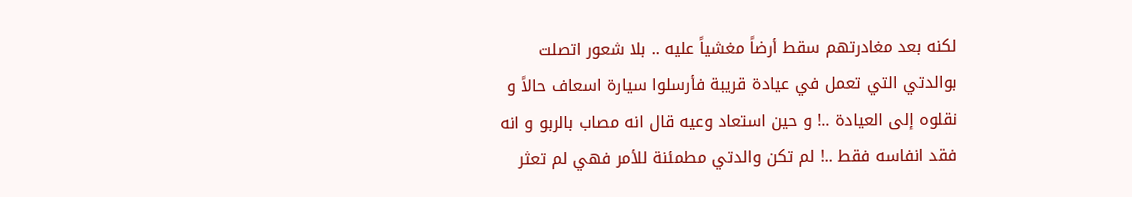لكنه بعد مغادرتهم سقط أرضاً مغشياً عليه .. بلا شعور اتصلت بوالدتي التي تعمل في عيادة قريبة فأرسلوا سيارة اسعاف حالاً و نقلوه إلى العيادة ..! و حين استعاد وعيه قال انه مصاب بالربو و انه فقد انفاسه فقط ..! لم تكن والدتي مطمئنة للأمر فهي لم تعثر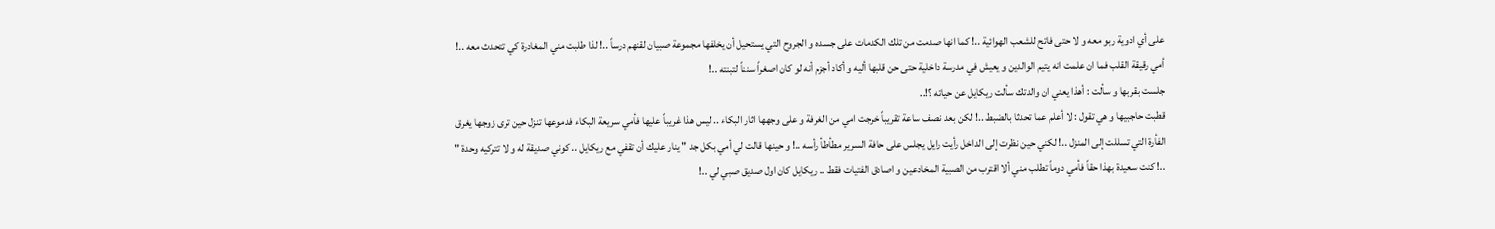على أي ادوية ربو معه و لا حتى فاتح للشعب الهوائية ..! كما انها صدمت من تلك الكدمات على جسده و الجروح التي يستحيل أن يخلفها مجموعة صبيان لقنهم درساً ..! لذا طلبت مني المغادرة كي تتحدث معه ..! أمي رقيقة القلب فما ان علمت انه يتيم الوالدين و يعيش في مدرسة داخلية حتى حن قلبها أليه و أكاد أجزم أنه لو كان اصغراً سنناً لتبنته ..!
جلست بقربها و سألت : أهذا يعني ان والدتك سألت ريكايل عن حياته ؟!..
قطبت حاجبيها و هي تقول : لا أعلم عما تحدثا بالضبط ..! لكن بعد نصف ساعة تقريباً خرجت امي من الغرفة و على وجهها اثار البكاء .. ليس هذا غريباً عليها فأمي سريعة البكاء فدموعها تنزل حين ترى زوجها يغرق الفأرة التي تسللت إلى المنزل ..! لكني حين نظرت إلى الداخل رأيت رايل يجلس على حافة السرير مطأطأ رأسه ..! و حينها قالت لي أمي بكل جد " ينار عليك أن تقفي مع ريكايل .. كوني صديقة له و لا تتركيه وحدة " ..! كنت سعيدة بهذا حقاً فأمي دوماً تطلب مني ألا اقترب من الصبية المخادعين و اصادق الفتيات فقط .. ريكايل كان اول صديق صبي لي ..!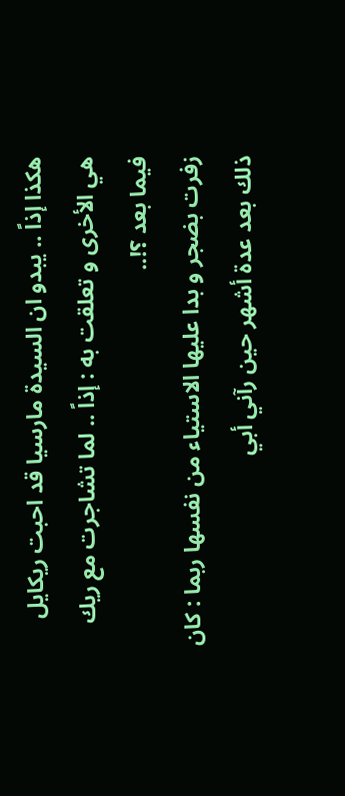هكذا إذاً .. يبدو ان السيدة مارسيا قد احبت ريكايل هي الأخرى و تعلقت به : إذاً .. لما تشاجرت مع ريك فيما بعد ؟!..
زفرت بضجر و بدا عليها الاستياء من نفسها ربما : كان ذلك بعد عدة أشهر حين رآني أبي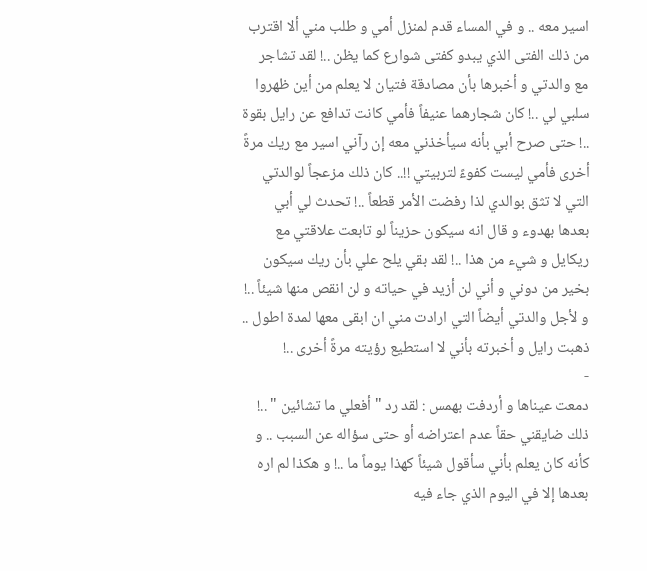اسير معه .. و في المساء قدم لمنزل أمي و طلب مني ألا اقترب من ذلك الفتى الذي يبدو كفتى شوارع كما يظن ..! لقد تشاجر مع والدتي و أخبرها بأن مصادقة فتيان لا يعلم من أين ظهروا سلبي لي ..! كان شجارهما عنيفاً فأمي كانت تدافع عن رايل بقوة ..! حتى صرح أبي بأنه سيأخذني معه إن رآني اسير مع ريك مرةً أخرى فأمي ليست كفوءً لتربيتي !!.. كان ذلك مزعجاً لوالدتي التي لا تثق بوالدي لذا رفضت الأمر قطعاً ..! تحدث لي أبي بعدها بهدوء و قال انه سيكون حزيناً لو تابعت علاقتي مع ريكايل و شيء من هذا ..! لقد بقي يلح علي بأن ريك سيكون بخير من دوني و أني لن أزيد في حياته و لن انقص منها شيئاً ..! و لأجل والدتي أيضاً التي ارادت مني ان ابقى معها لمدة اطول .. ذهبت رايل و أخبرته بأني لا استطيع رؤيته مرةً أخرى ..!
-
دمعت عيناها و أردفت بهمس : لقد رد " أفعلي ما تشائين " ..! ذلك ضايقني حقاً عدم اعتراضه أو حتى سؤاله عن السبب .. و كأنه كان يعلم بأني سأقول شيئاً كهذا يوماً ما ..! و هكذا لم اره بعدها إلا في اليوم الذي جاء فيه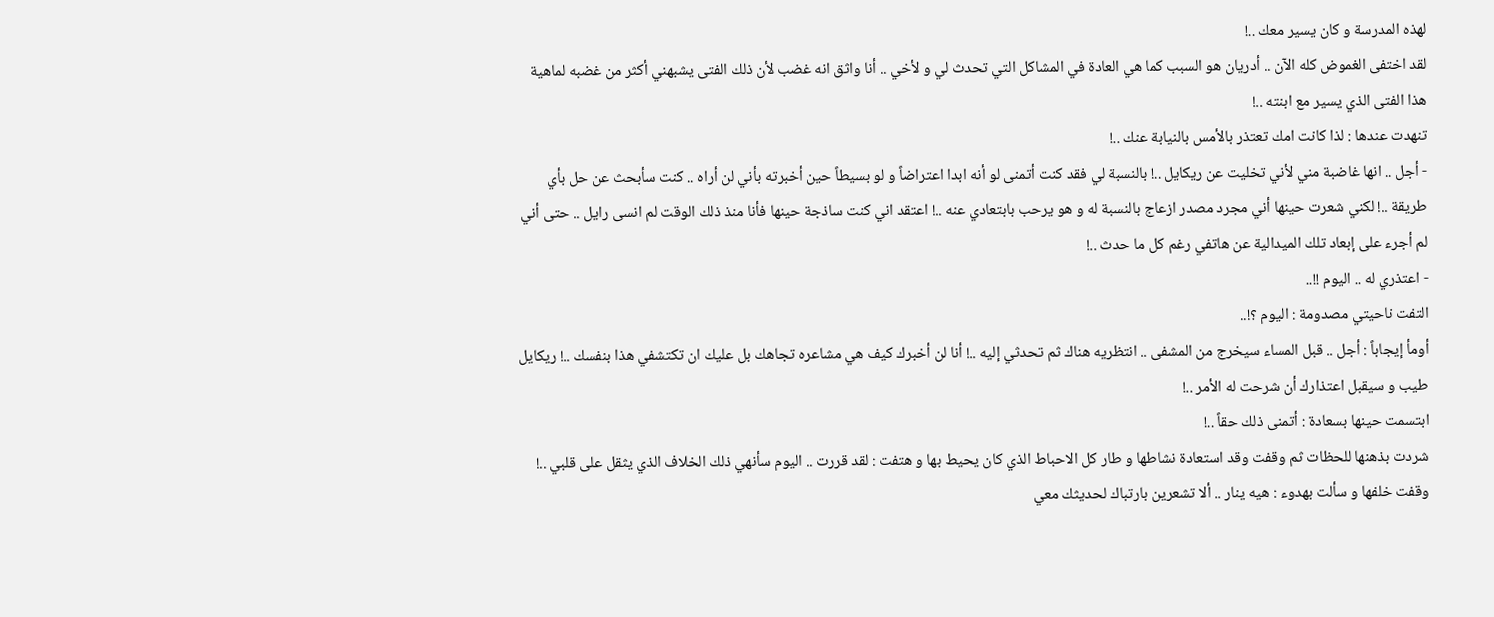لهذه المدرسة و كان يسير معك ..!
لقد اختفى الغموض كله الآن .. أدريان هو السبب كما هي العادة في المشاكل التي تحدث لي و لأخي .. أنا واثق انه غضب لأن ذلك الفتى يشبهني أكثر من غضبه لماهية هذا الفتى الذي يسير مع ابنته ..!
تنهدت عندها : لذا كانت امك تعتذر بالأمس بالنيابة عنك ..!
- أجل .. انها غاضبة مني لأني تخليت عن ريكايل ..! بالنسبة لي فقد كنت أتمنى لو أنه ابدا اعتراضاً و لو بسيطاً حين أخبرته بأني لن أراه .. كنت سأبحث عن حل بأي طريقة ..! لكني شعرت حينها أني مجرد مصدر ازعاج بالنسبة له و هو يرحب بابتعادي عنه ..! اعتقد اني كنت ساذجة حينها فأنا منذ ذلك الوقت لم انسى رايل .. حتى أني لم أجرء على إبعاد تلك الميدالية عن هاتفي رغم كل ما حدث ..!
- اعتذري له .. اليوم !!..
التفت ناحيتي مصدومة : اليوم ؟!..
أومأ إيجاباً : أجل .. قبل المساء سيخرج من المشفى .. انتظريه هناك ثم تحدثي إليه ..! أنا لن أخبرك كيف هي مشاعره تجاهك بل عليك ان تكتشفي هذا بنفسك ..! ريكايل طيب و سيقبل اعتذارك أن شرحت له الأمر ..!
ابتسمت حينها بسعادة : أتمنى ذلك حقاً ..!
شردت بذهنها للحظات ثم وقفت وقد استعادة نشاطها و طار كل الاحباط الذي كان يحيط بها و هتفت : لقد قررت .. اليوم سأنهي ذلك الخلاف الذي يثقل على قلبي ..!
وقفت خلفها و سألت بهدوء : هيه ينار .. ألا تشعرين بارتباك لحديثك معي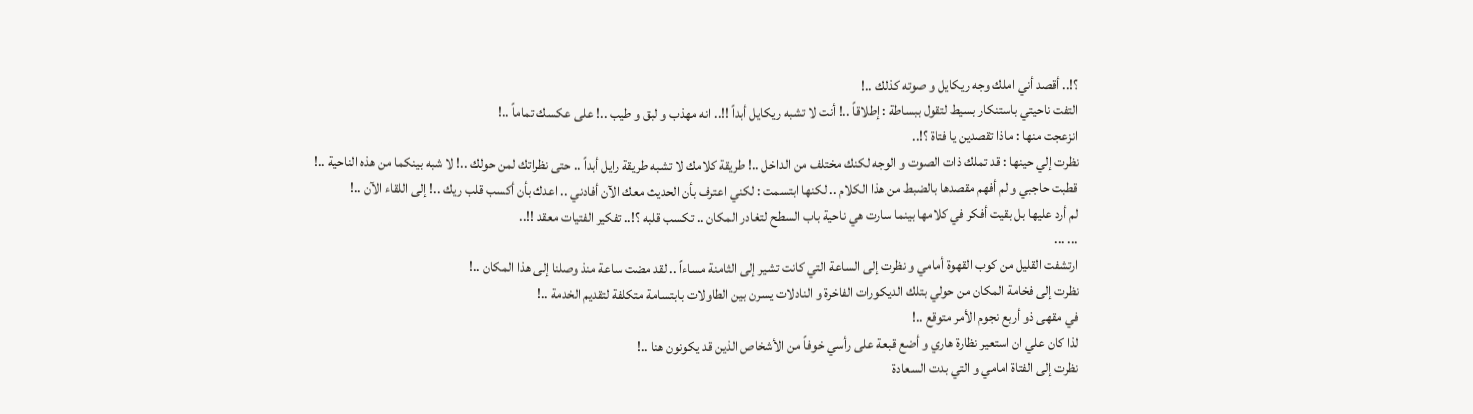؟!.. أقصد أني املك وجه ريكايل و صوته كذلك ..!
التفت ناحيتي باستنكار بسيط لتقول ببساطة : إطلاقاً ..! أنت لا تشبه ريكايل أبداً !!.. انه مهذب و لبق و طيب ..! على عكسك تماماً ..!
انزعجت منها : ماذا تقصدين يا فتاة ؟!..
نظرت إلي حينها : قد تملك ذات الصوت و الوجه لكنك مختلف من الداخل ..! طريقة كلامك لا تشبه طريقة رايل أبداً .. حتى نظراتك لمن حولك ..! لا شبه بينكما من هذه الناحية ..!
قطبت حاجبي و لم أفهم مقصدها بالضبط من هذا الكلام .. لكنها ابتسمت : لكني اعترف بأن الحديث معك الآن أفادني .. اعدك بأن أكسب قلب ريك ..! إلى اللقاء الآن ..!
لم أرد عليها بل بقيت أفكر في كلامها بينما سارت هي ناحية باب السطح لتغادر المكان .. تكسب قلبه ؟!.. تفكير الفتيات معقد !!..
... ...
ارتشفت القليل من كوب القهوة أمامي و نظرت إلى الساعة التي كانت تشير إلى الثامنة مساءاً .. لقد مضت ساعة منذ وصلنا إلى هذا المكان ..!
نظرت إلى فخامة المكان من حولي بتلك الديكورات الفاخرة و النادلات يسرن بين الطاولات بابتسامة متكلفة لتقديم الخدمة ..!
في مقهى ذو أربع نجوم الأمر متوقع ..!
لذا كان علي ان استعير نظارة هاري و أضع قبعة على رأسي خوفاً من الأشخاص الذين قد يكونون هنا ..!
نظرت إلى الفتاة امامي و التي بدت السعادة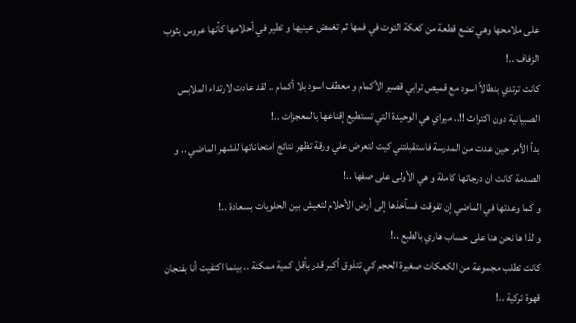على ملامحها وهي تضع قطعة من كعكة التوت في فمها ثم تغمض عينيها و تطير في أحلامها كأنها عروس بثوب الزفاف ..!
كانت ترتدي بنطالاً اسود مع قميص ترابي قصير الأكمام و معطف اسود بلا أكمام .. لقد عادت لارتداء الملابس الصبيانية دون اكتراث !!.. ميراي هي الوحيدة التي تستطيع إقناعها بالمعجزات ..!
بدأ الأمر حين عدت من المدرسة فاستقبلتني كيت لتعرض علي ورقة تظهر نتائج امتحاناتها للشهر الماضي .. و الصدمة كانت ان درجاتها كاملة و هي الأولى على صفها ..!
و كما وعدتها في الماضي إن تفوقت فسآخذها إلى أرض الأحلام لتعيش بين الحلويات بسعادة ..!
و لذا ها نحن هنا على حساب هاري بالطبع ..!
كانت تطلب مجموعة من الكعكات صغيرة الحجم كي تتذوق أكبر قدر بأقل كمية ممكنة .. بينما اكتفيت أنا بفنجان قهوة تركية ..!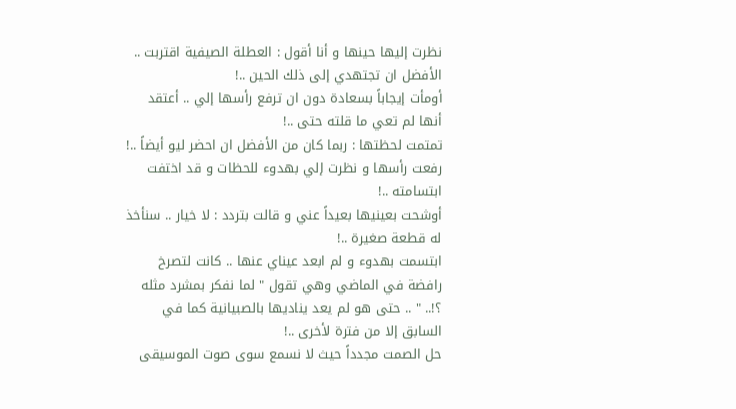نظرت إليها حينها و أنا أقول : العطلة الصيفية اقتربت .. الأفضل ان تجتهدي إلى ذلك الحين ..!
أومأت إيجاباً بسعادة دون ان ترفع رأسها إلي .. أعتقد أنها لم تعي ما قلته حتى ..!
تمتمت لحظتها : ربما كان من الأفضل ان احضر ليو أيضاً ..!
رفعت رأسها و نظرت إلي بهدوء للحظات و قد اختفت ابتسامته ..!
أوشحت بعينيها بعيداً عني و قالت بتردد : لا خيار .. سنأخذ له قطعة صغيرة ..!
ابتسمت بهدوء و لم ابعد عيناي عنها .. كانت لتصرخ رافضة في الماضي وهي تقول " لما نفكر بمشرد مثله ؟!.. " .. حتى هو لم يعد يناديها بالصبيانية كما في السابق إلا من فترة لأخرى ..!
حل الصمت مجدداً حيث لا نسمع سوى صوت الموسيقى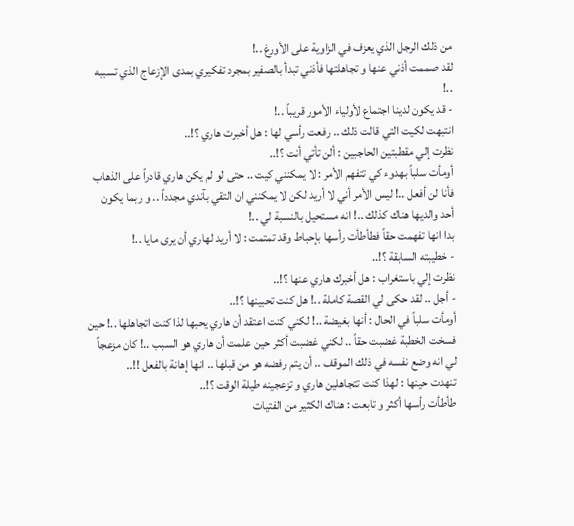من ذلك الرجل الذي يعزف في الزاوية على الأورغ ..!
لقد صممت أذني عنها و تجاهلتها فأذني تبدأ بالصفير بمجرد تفكيري بمدى الإزعاج الذي تسببه ..!
- قد يكون لدينا اجتماع لأولياء الأمور قريباً ..!
انتبهت لكيت التي قالت ذلك .. رفعت رأسي لها : هل أخبرت هاري ؟!..
نظرت إلي مقطبتين الحاجبين : ألن تأتي أنت ؟!..
أومأت سلباً بهدوء كي تتفهم الأمر : لا يمكنني كيت .. حتى لو لم يكن هاري قادراً على الذهاب فأنا لن أفعل ..! ليس الأمر أني لا أريد لكن لا يمكنني ان التقي بآندي مجدداً .. و ربما يكون أحد والديها هناك كذلك ..! انه مستحيل بالنسبة لي ..!
بدا انها تفهمت حقاً فطأطأت رأسها بإحباط وقد تمتمت : لا أريد لهاري أن يرى مايا ..!
- خطيبته السابقة ؟!..
نظرت إلي باستغراب : هل أخبرك هاري عنها ؟!..
- أجل .. لقد حكى لي القصة كاملة ..! هل كنت تحبينها ؟!..
أومأت سلباً في الحال : أنها بغيضة ..! لكني كنت اعتقد أن هاري يحبها لذا كنت اتجاهلها ..! حين فسخت الخطبة غضبت حقاً .. لكني غضبت أكثر حين علمت أن هاري هو السبب ..! كان مزعجاً لي انه وضع نفسه في ذلك الموقف .. أن يتم رفضه هو من قبلها .. انها إهانة بالفعل !!..
تنهدت حينها : لهذا كنت تتجاهلين هاري و تزعجينه طيلة الوقت ؟!..
طأطأت رأسها أكثر و تابعت : هناك الكثير من الفتيات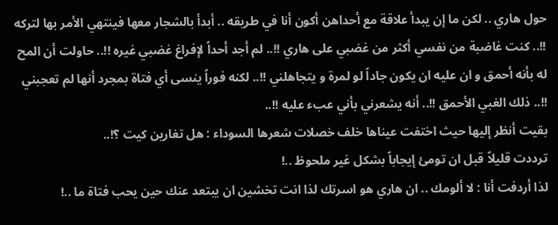حول هاري .. لكن ما إن يبدأ علاقة مع أحداهن أكون أنا في طريقه .. أبدأ بالشجار معها فينتهي الأمر بها لتركه !!.. كنت غاضبة من نفسي أكثر من غضبي على هاري !!.. لم أجد أحداً لإفراغ غضبي غيره !!.. حاولت أن المح له بأنه أحمق و ان عليه ان يكون جاداً لو لمرة و يتجاهلني !!.. لكنه فوراً ينسى أي فتاة بمجرد أنها لم تعجبني !!.. ذلك الغبي الأحمق !!.. أنه يشعرني بأني عبء عليه !!..
بقيت أنظر إليها حيث اختفت عيناها خلف خصلات شعرها السوداء : هل تغارين كيت ؟!..
ترددت قليلاً قبل ان تومئ إيجاباً بشكل غير ملحوظ ..!
لذا أردفت أنا : لا ألومك .. ان هاري هو اسرتك لذا انت تخشين ان يبتعد عنك حين يحب فتاة ما ..!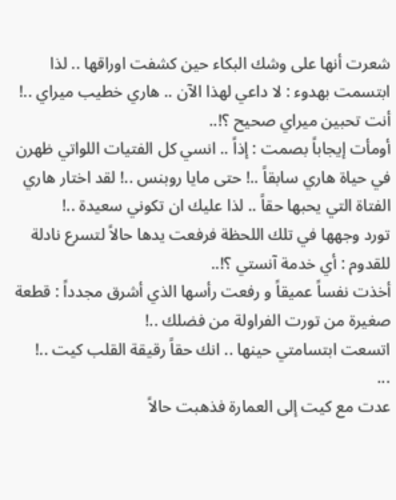شعرت أنها على وشك البكاء حين كشفت اوراقها .. لذا ابتسمت بهدوء : لا داعي لهذا الآن .. هاري خطيب ميراي ..! أنت تحبين ميراي صحيح ؟!..
أومأت إيجاباً بصمت : إذاً .. انسي كل الفتيات اللواتي ظهرن في حياة هاري سابقاً ..! حتى مايا روبنس ..! لقد اختار هاري الفتاة التي يحبها حقاً .. لذا عليك ان تكوني سعيدة ..!
تورد وجهها في تلك اللحظة فرفعت يدها حالاً لتسرع نادلة للقدوم : أي خدمة آنستي ؟!..
أخذت نفساً عميقاً و رفعت رأسها الذي أشرق مجدداً : قطعة صغيرة من تورت الفراولة من فضلك ..!
اتسعت ابتسامتي حينها .. انك حقاً رقيقة القلب كيت ..!
...
عدت مع كيت إلى العمارة فذهبت حالاً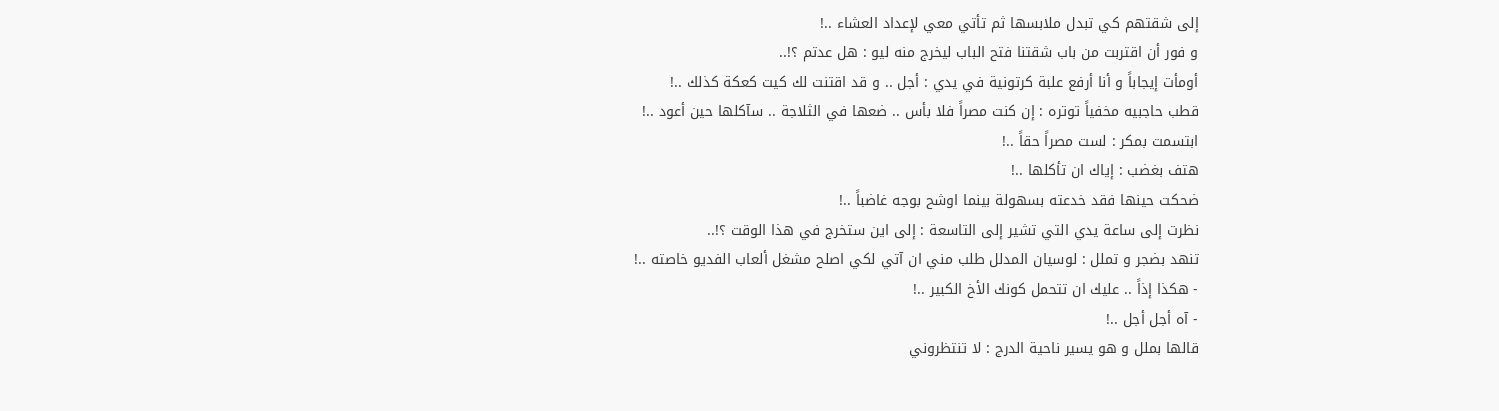إلى شقتهم كي تبدل ملابسها ثم تأتي معي لإعداد العشاء ..!
و فور أن اقتربت من باب شقتنا فتح الباب ليخرج منه ليو : هل عدتم ؟!..
أومأت إيجاباً و أنا أرفع علبة كرتونية في يدي : أجل .. و قد اقتنت لك كيت كعكة كذلك ..!
قطب حاجبيه مخفياً توتره : إن كنت مصراً فلا بأس .. ضعها في الثلاجة .. سآكلها حين أعود ..!
ابتسمت بمكر : لست مصراً حقاً ..!
هتف بغضب : إياك ان تأكلها ..!
ضحكت حينها فقد خدعته بسهولة بينما اوشح بوجه غاضباً ..!
نظرت إلى ساعة يدي التي تشير إلى التاسعة : إلى اين ستخرج في هذا الوقت ؟!..
تنهد بضجر و تملل : لوسيان المدلل طلب مني ان آتي لكي اصلح مشغل ألعاب الفديو خاصته ..!
- هكذا إذاً .. عليك ان تتحمل كونك الأخ الكبير ..!
- آه أجل أجل ..!
قالها بملل و هو يسير ناحية الدرج : لا تنتظروني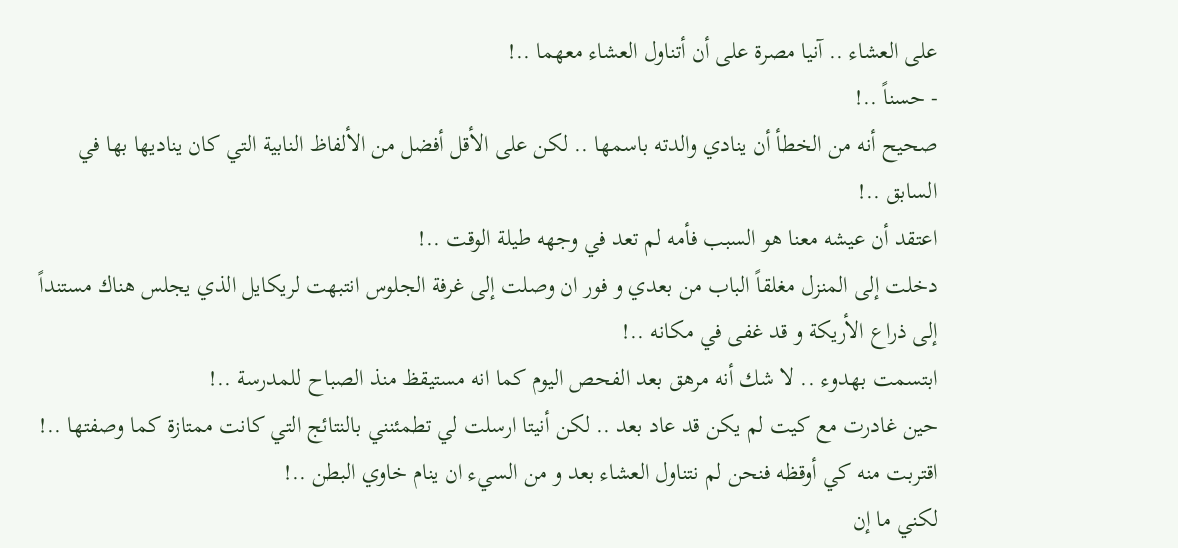على العشاء .. آنيا مصرة على أن أتناول العشاء معهما ..!
- حسناً ..!
صحيح أنه من الخطأ أن ينادي والدته باسمها .. لكن على الأقل أفضل من الألفاظ النابية التي كان يناديها بها في السابق ..!
اعتقد أن عيشه معنا هو السبب فأمه لم تعد في وجهه طيلة الوقت ..!
دخلت إلى المنزل مغلقاً الباب من بعدي و فور ان وصلت إلى غرفة الجلوس انتبهت لريكايل الذي يجلس هناك مستنداً إلى ذراع الأريكة و قد غفى في مكانه ..!
ابتسمت بهدوء .. لا شك أنه مرهق بعد الفحص اليوم كما انه مستيقظ منذ الصباح للمدرسة ..!
حين غادرت مع كيت لم يكن قد عاد بعد .. لكن أنيتا ارسلت لي تطمئنني بالنتائج التي كانت ممتازة كما وصفتها ..!
اقتربت منه كي أوقظه فنحن لم نتناول العشاء بعد و من السيء ان ينام خاوي البطن ..!
لكني ما إن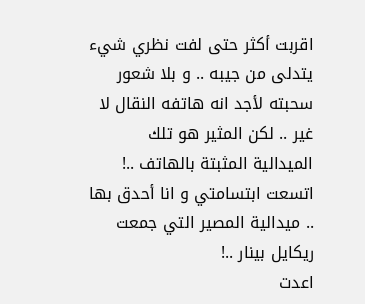اقربت أكثر حتى لفت نظري شيء يتدلى من جيبه .. و بلا شعور سحبته لأجد انه هاتفه النقال لا غير .. لكن المثير هو تلك الميدالية المثبتة بالهاتف ..!
اتسعت ابتسامتي و انا أحدق بها .. ميدالية المصير التي جمعت ريكايل بينار ..!
اعدت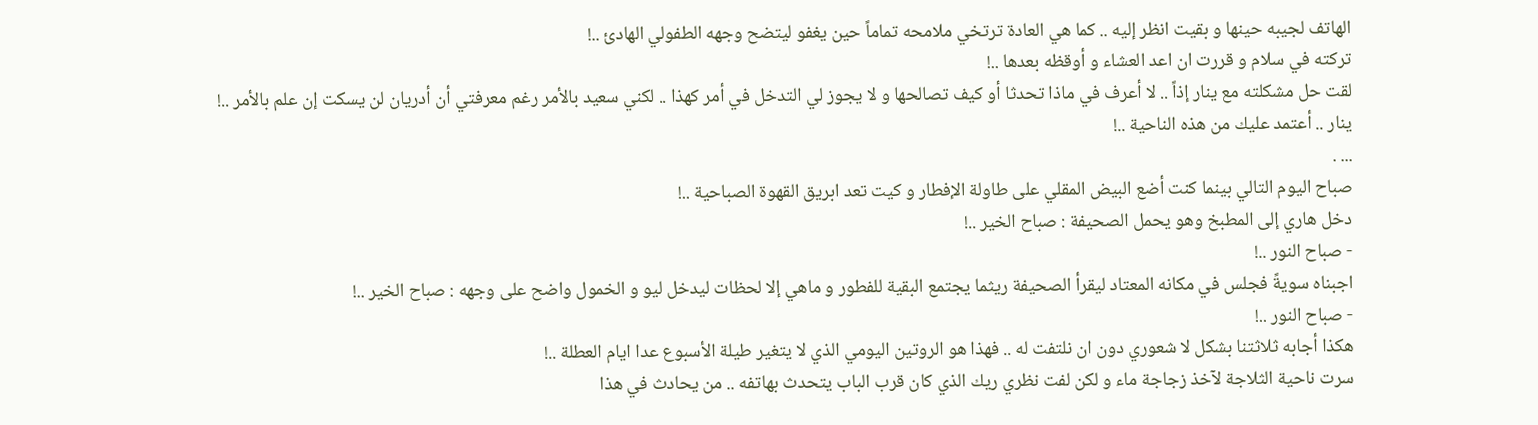الهاتف لجيبه حينها و بقيت انظر إليه .. كما هي العادة ترتخي ملامحه تماماً حين يغفو ليتضح وجهه الطفولي الهادئ ..!
تركته في سلام و قررت ان اعد العشاء و أوقظه بعدها ..!
لقت حل مشكلته مع ينار إذاً .. لا أعرف في ماذا تحدثا أو كيف تصالحها و لا يجوز لي التدخل في أمر كهذا .. لكني سعيد بالأمر رغم معرفتي أن أدريان لن يسكت إن علم بالأمر ..!
ينار .. أعتمد عليك من هذه الناحية ..!
... .
صباح اليوم التالي بينما كنت أضع البيض المقلي على طاولة الإفطار و كيت تعد ابريق القهوة الصباحية ..!
دخل هاري إلى المطبخ وهو يحمل الصحيفة : صباح الخير ..!
- صباح النور ..!
اجبناه سويةً فجلس في مكانه المعتاد ليقرأ الصحيفة ريثما يجتمع البقية للفطور و ماهي إلا لحظات ليدخل ليو و الخمول واضح على وجهه : صباح الخير ..!
- صباح النور ..!
هكذا أجابه ثلاثتنا بشكل لا شعوري دون ان نلتفت له .. فهذا هو الروتين اليومي الذي لا يتغير طيلة الأسبوع عدا ايام العطلة ..!
سرت ناحية الثلاجة لآخذ زجاجة ماء و لكن لفت نظري ريك الذي كان قرب الباب يتحدث بهاتفه .. من يحادث في هذا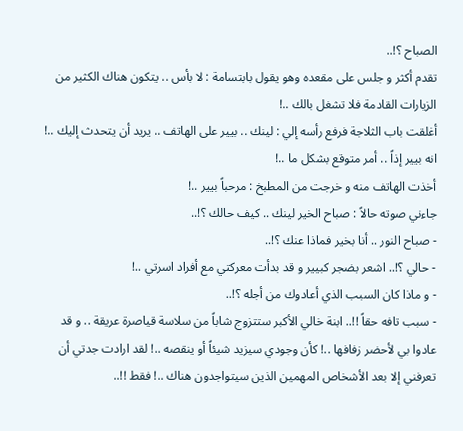الصباح ؟!..
تقدم أكثر و جلس على مقعده وهو يقول بابتسامة : لا بأس .. يتكون هناك الكثير من الزيارات القادمة فلا تشغل بالك ..!
أغلقت باب الثلاجة فرفع رأسه إلي : لينك .. بيير على الهاتف .. يريد أن يتحدث إليك ..!
انه بيير إذاً .. أمر متوقع بشكل ما ..!
أخذت الهاتف منه و خرجت من المطبخ : مرحباً بيير ..!
جاءني صوته حالاً : صباح الخير لينك .. كيف حالك ؟!..
- صباح النور .. أنا بخير فماذا عنك ؟!..
- حالي ؟!.. اشعر بضجر كبيير و قد بدأت معركتي مع أفراد اسرتي ..!
- و ماذا كان السبب الذي أعادوك من أجله ؟!..
- سبب تافه حقاً !!.. ابنة خالي الأكبر ستتزوج شاباً من سلاسة قياصرة عريقة .. و قد عادوا بي لأحضر زفافها ..! كأن وجودي سيزيد شيئاً أو ينقصه ..! لقد ارادت جدتي أن تعرفني إلا بعد الأشخاص المهمين الذين سيتواجدون هناك ..! فقط !!..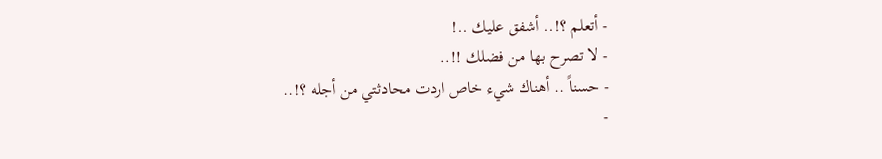- أتعلم ؟!.. أشفق عليك ..!
- لا تصرح بها من فضلك !!..
- حسناً .. أهناك شيء خاص اردت محادثتي من أجله ؟!..
-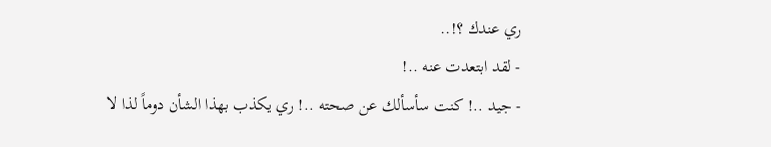ري عندك ؟!..
- لقد ابتعدت عنه ..!
- جيد ..! كنت سأسألك عن صحته ..! ري يكذب بهذا الشأن دوماً لذا لا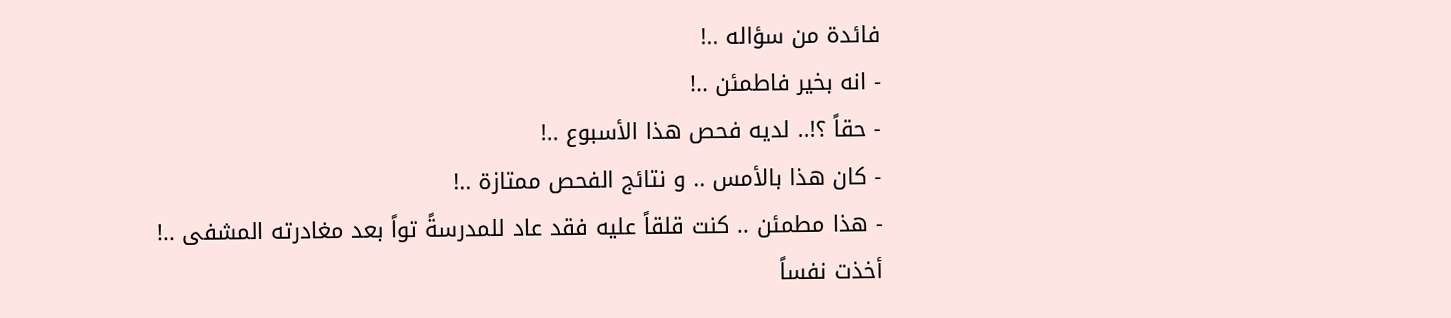فائدة من سؤاله ..!
- انه بخير فاطمئن ..!
- حقاً ؟!.. لديه فحص هذا الأسبوع ..!
- كان هذا بالأمس .. و نتائج الفحص ممتازة ..!
- هذا مطمئن .. كنت قلقاً عليه فقد عاد للمدرسةً تواً بعد مغادرته المشفى ..!
أخذت نفساً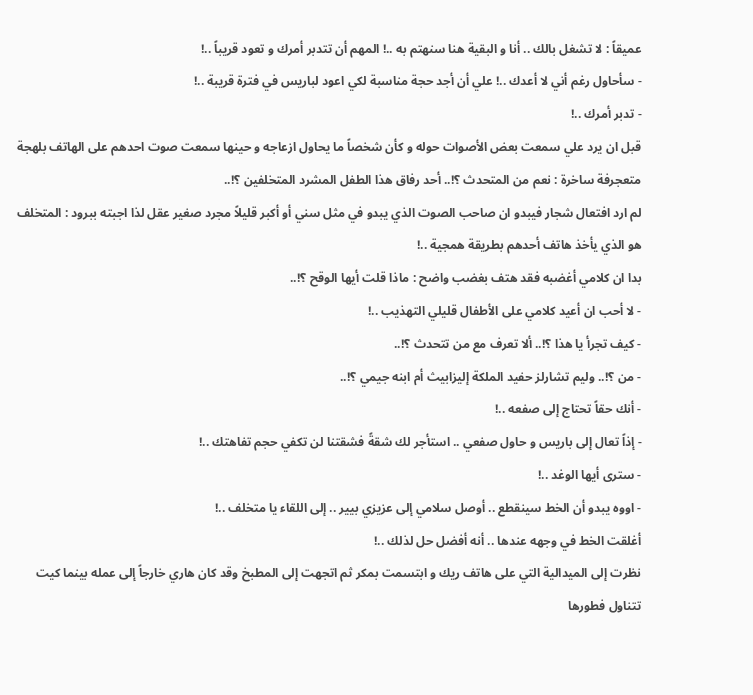عميقاً : لا تشغل بالك .. أنا و البقية هنا سنهتم به ..! المهم أن تتدبر أمرك و تعود قريباً ..!
- سأحاول رغم أني لا أعدك ..! علي أن أجد حجة مناسبة لكي اعود لباريس في فترة قريبة ..!
- تدبر أمرك ..!
قبل ان يرد علي سمعت بعض الأصوات حوله و كأن شخصاً ما يحاول ازعاجه و حينها سمعت صوت احدهم على الهاتف بلهجة متعجرفة ساخرة : نعم من المتحدث ؟!.. أحد رفاق هذا الطفل المشرد المتخلفين ؟!..
لم ارد افتعال شجار فيبدو ان صاحب الصوت الذي يبدو في مثل سني أو أكبر قليلاً مجرد صغير عقل لذا اجبته ببرود : المتخلف هو الذي يأخذ هاتف أحدهم بطريقة همجية ..!
بدا ان كلامي أغضبه فقد هتف بغضب واضح : ماذا قلت أيها الوقح ؟!..
- لا أحب ان أعيد كلامي على الأطفال قليلي التهذيب ..!
- كيف تجرأ يا هذا ؟!.. ألا تعرف مع من تتحدث ؟!..
- من ؟!.. وليم تشارلز حفيد الملكة إليزابيث أم ابنه جيمي ؟!..
- أنك حقاً تحتاج إلى صفعه ..!
- إذاً تعال إلى باريس و حاول صفعي .. استأجر لك شقةً فشقتنا لن تكفي حجم تفاهتك ..!
- سترى أيها الوغد ..!
- اووه يبدو أن الخط سينقطع .. أوصل سلامي إلى عزيزي بيير .. إلى اللقاء يا متخلف ..!
أغلقت الخط في وجهه عندها .. أنه أفضل حل لذلك ..!
نظرت إلى الميدالية التي على هاتف ريك و ابتسمت بمكر ثم اتجهت إلى المطبخ وقد كان هاري خارجاً إلى عمله بينما كيت تتناول فطورها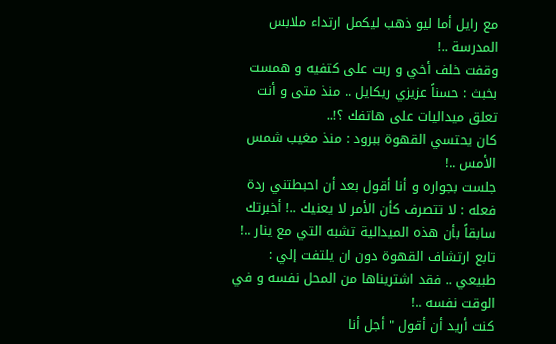مع رايل أما ليو ذهب ليكمل ارتداء ملابس المدرسة ..!
وقفت خلف أخي و ربت على كتفيه و همست بخبث : حسناً عزيزي ريكايل .. منذ متى و أنت تعلق ميداليات على هاتفك ؟!..
كان يحتسي القهوة ببرود : منذ مغيب شمس الأمس ..!
جلست بجواره و أنا أقول بعد أن احبطتني ردة فعله : لا تتصرف كأن الأمر لا يعنيك ..! أخبرتك سابقاً بأن هذه الميدالية تشبه التي مع ينار ..!
تابع ارتشاف القهوة دون ان يلتفت إلي : طبيعي .. فقد اشتريناها من المحل نفسه و في الوقت نفسه ..!
كنت أريد أن أقول " أجل أنا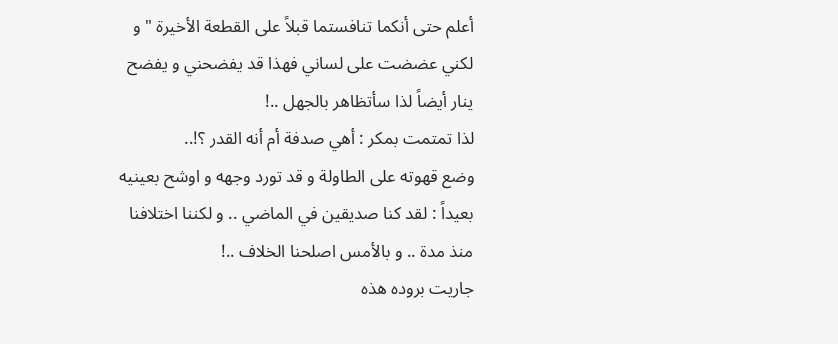أعلم حتى أنكما تنافستما قبلاً على القطعة الأخيرة " و لكني عضضت على لساني فهذا قد يفضحني و يفضح ينار أيضاً لذا سأتظاهر بالجهل ..!
لذا تمتمت بمكر : أهي صدفة أم أنه القدر ؟!..
وضع قهوته على الطاولة و قد تورد وجهه و اوشح بعينيه بعيداً : لقد كنا صديقين في الماضي .. و لكننا اختلافنا منذ مدة .. و بالأمس اصلحنا الخلاف ..!
جاريت بروده هذه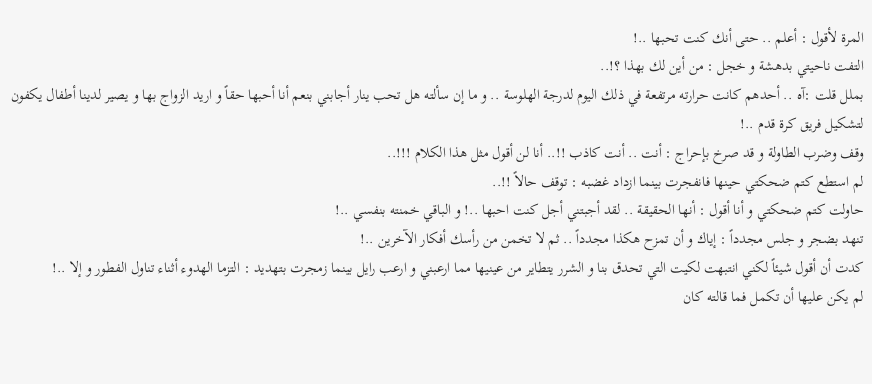المرة لأقول : أعلم .. حتى أنك كنت تحبها ..!
التفت ناحيتي بدهشة و خجل : من أين لك بهذا ؟!..
بملل قلت :آه .. أحدهم كانت حرارته مرتفعة في ذلك اليوم لدرجة الهلوسة .. و ما إن سألته هل تحب ينار أجابني بنعم أنا أحبها حقاً و اريد الزواج بها و يصير لدينا أطفال يكفون لتشكيل فريق كرة قدم ..!
وقف وضرب الطاولة و قد صرخ بإحراج : أنت .. أنت كاذب !!.. أنا لن أقول مثل هذا الكلام !!!..
لم استطع كتم ضحكتي حينها فانفجرت بينما ازداد غضبه : توقف حالاً !!..
حاولت كتم ضحكتي و أنا أقول : أنها الحقيقة .. لقد أجبتني أجل كنت احبها ..! و الباقي خمنته بنفسي ..!
تنهد بضجر و جلس مجدداً : إياك و أن تمزح هكذا مجدداً .. ثم لا تخمن من رأسك أفكار الآخرين ..!
كدت أن أقول شيئاً لكني انتبهت لكيت التي تحدق بنا و الشرر يتطاير من عينيها مما ارعبني و ارعب رايل بينما زمجرت بتهديد : التزما الهدوء أثناء تناول الفطور و إلا ..!
لم يكن عليها أن تكمل فما قالته كان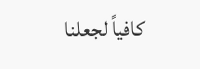كافياً لجعلنا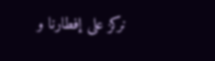نركز على إفطارنا و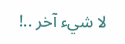لا شيء آخر ..!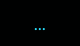...